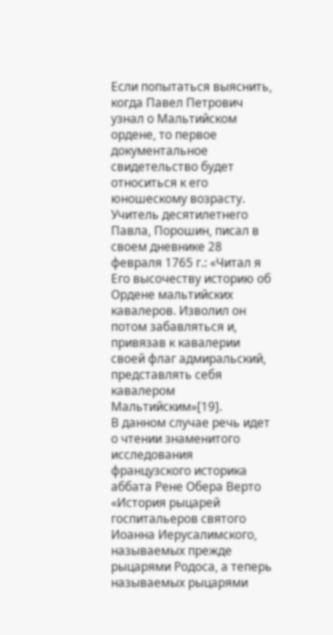Если попытаться выяснить, когда Павел Петрович узнал о Мальтийском ордене, то первое документальное свидетельство будет относиться к его юношескому возрасту. Учитель десятилетнего Павла, Порошин, писал в своем дневнике 28 февраля 1765 г.: «Читал я Его высочеству историю об Ордене мальтийских кавалеров. Изволил он потом забавляться и, привязав к кавалерии своей флаг адмиральский, представлять себя кавалером Мальтийским»[19].
В данном случае речь идет о чтении знаменитого исследования французского историка аббата Рене Обера Верто «История рыцарей госпитальеров святого Иоанна Иерусалимского, называемых прежде рыцарями Родоса, а теперь называемых рыцарями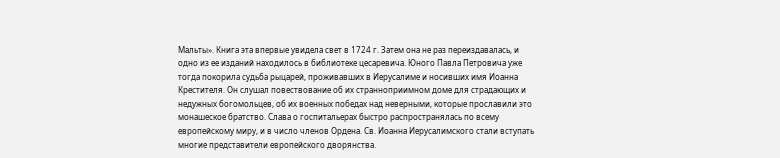Мальты». Книга эта впервые увидела свет в 1724 г. Затем она не раз переиздавалась, и одно из ее изданий находилось в библиотеке цесаревича. Юного Павла Петровича уже тогда покорила судьба рыцарей, проживавших в Иерусалиме и носивших имя Иоанна Крестителя. Он слушал повествование об их странноприимном доме для страдающих и недужных богомольцев, об их военных победах над неверными, которые прославили это монашеское братство. Слава о госпитальерах быстро распространялась по всему европейскому миру, и в число членов Ордена. Св. Иоанна Иерусалимского стали вступать многие представители европейского дворянства.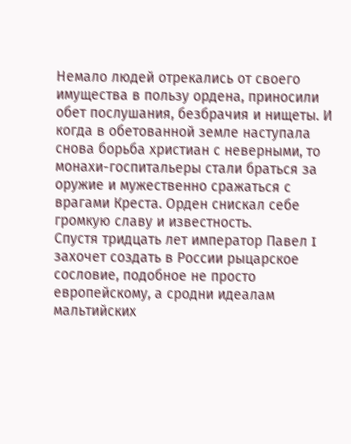Немало людей отрекались от своего имущества в пользу ордена, приносили обет послушания, безбрачия и нищеты. И когда в обетованной земле наступала снова борьба христиан с неверными, то монахи-госпитальеры стали браться за оружие и мужественно сражаться с врагами Креста. Орден снискал себе громкую славу и известность.
Спустя тридцать лет император Павел I захочет создать в России рыцарское сословие, подобное не просто европейскому, а сродни идеалам мальтийских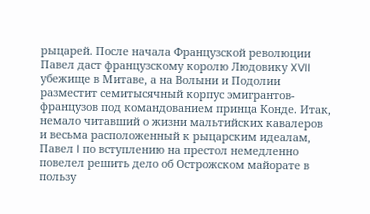рыцарей. После начала Французской революции Павел даст французскому королю Людовику XVII убежище в Митаве, а на Волыни и Подолии разместит семитысячный корпус эмигрантов-французов под командованием принца Конде. Итак, немало читавший о жизни мальтийских кавалеров и весьма расположенный к рыцарским идеалам, Павел I по вступлению на престол немедленно повелел решить дело об Острожском майорате в пользу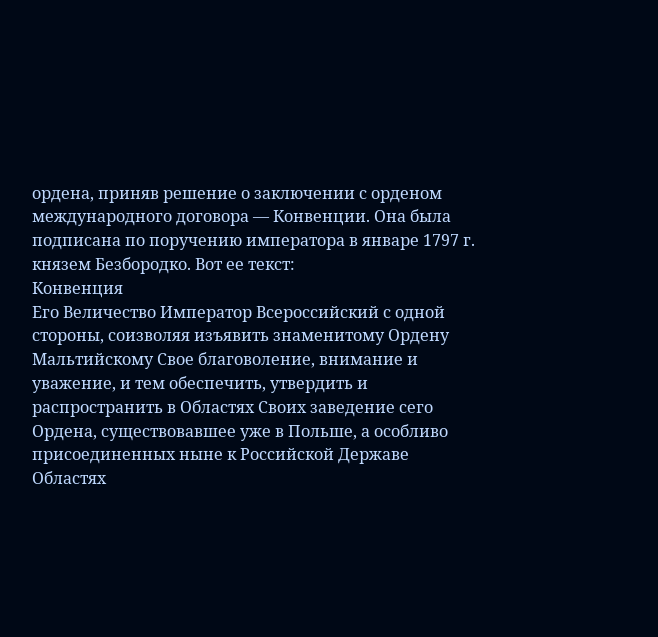ордена, приняв решение о заключении с орденом международного договора — Конвенции. Она была подписана по поручению императора в январе 1797 г. князем Безбородко. Вот ее текст:
Конвенция
Его Величество Император Всероссийский с одной стороны, соизволяя изъявить знаменитому Ордену Мальтийскому Свое благоволение, внимание и уважение, и тем обеспечить, утвердить и распространить в Областях Своих заведение сего Ордена, существовавшее уже в Польше, а особливо присоединенных ныне к Российской Державе Областях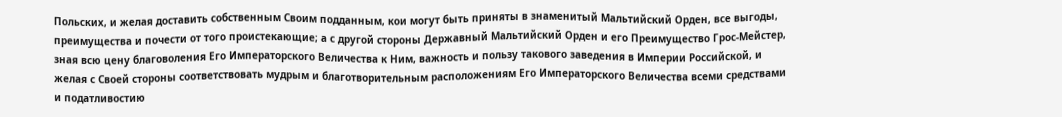Польских, и желая доставить собственным Своим подданным, кои могут быть приняты в знаменитый Мальтийский Орден, все выгоды, преимущества и почести от того проистекающие; а с другой стороны Державный Мальтийский Орден и его Преимущество Грос-Мейстер, зная всю цену благоволения Его Императорского Величества к Ним, важность и пользу такового заведения в Империи Российской, и желая с Своей стороны соответствовать мудрым и благотворительным расположениям Его Императорского Величества всеми средствами и податливостию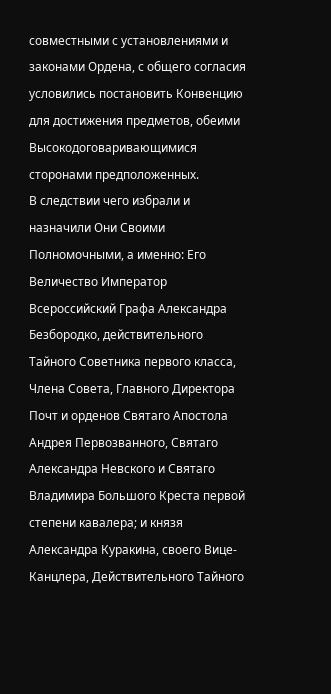совместными с установлениями и законами Ордена, с общего согласия условились постановить Конвенцию для достижения предметов, обеими Высокодоговаривающимися сторонами предположенных.
В следствии чего избрали и назначили Они Своими Полномочными, а именно: Его Величество Император Всероссийский Графа Александра Безбородко, действительного Тайного Советника первого класса, Члена Совета, Главного Директора Почт и орденов Святаго Апостола Андрея Первозванного, Святаго Александра Невского и Святаго Владимира Большого Креста первой степени кавалера; и князя Александра Куракина, своего Вице-Канцлера, Действительного Тайного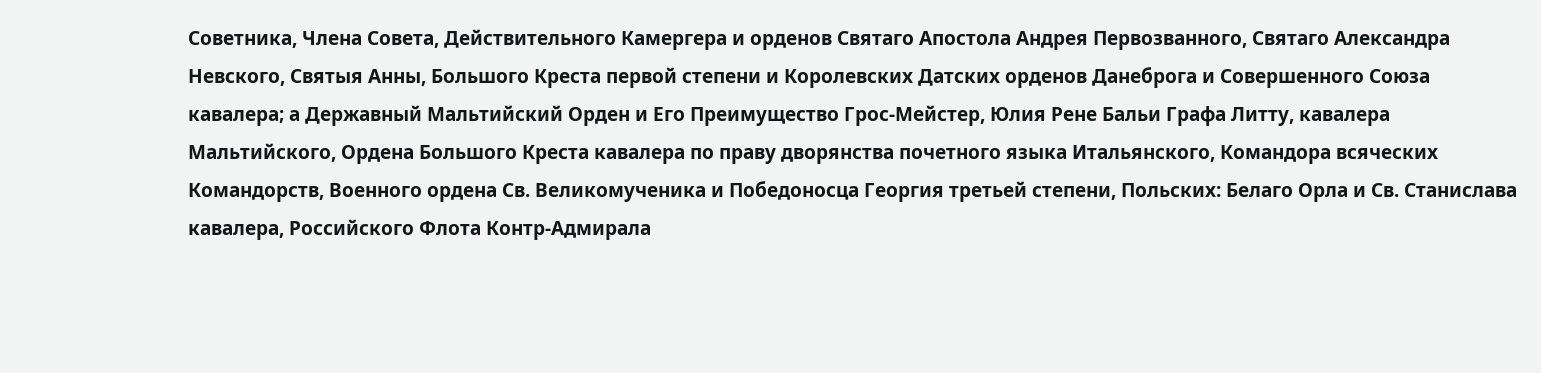Советника, Члена Совета, Действительного Камергера и орденов Святаго Апостола Андрея Первозванного, Святаго Александра Невского, Святыя Анны, Большого Креста первой степени и Королевских Датских орденов Данеброга и Совершенного Союза кавалера; а Державный Мальтийский Орден и Его Преимущество Грос-Мейстер, Юлия Рене Бальи Графа Литту, кавалера Мальтийского, Ордена Большого Креста кавалера по праву дворянства почетного языка Итальянского, Командора всяческих Командорств, Военного ордена Св. Великомученика и Победоносца Георгия третьей степени, Польских: Белаго Орла и Св. Станислава кавалера, Российского Флота Контр-Адмирала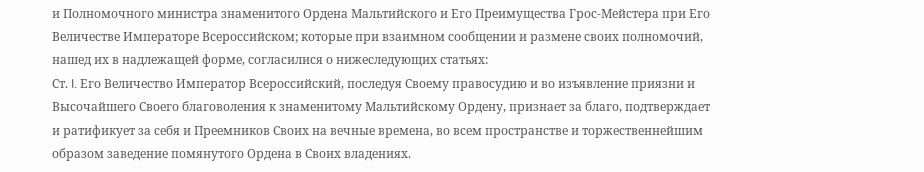и Полномочного министра знаменитого Ордена Мальтийского и Его Преимущества Грос-Мейстера при Его Величестве Императоре Всероссийском; которые при взаимном сообщении и размене своих полномочий, нашед их в надлежащей форме, согласилися о нижеследующих статьях:
Ст. I. Его Величество Император Всероссийский, последуя Своему правосудию и во изъявление приязни и Высочайшего Своего благоволения к знаменитому Мальтийскому Ордену, признает за благо, подтверждает и ратификует за себя и Преемников Своих на вечные времена, во всем пространстве и торжественнейшим образом заведение помянутого Ордена в Своих владениях.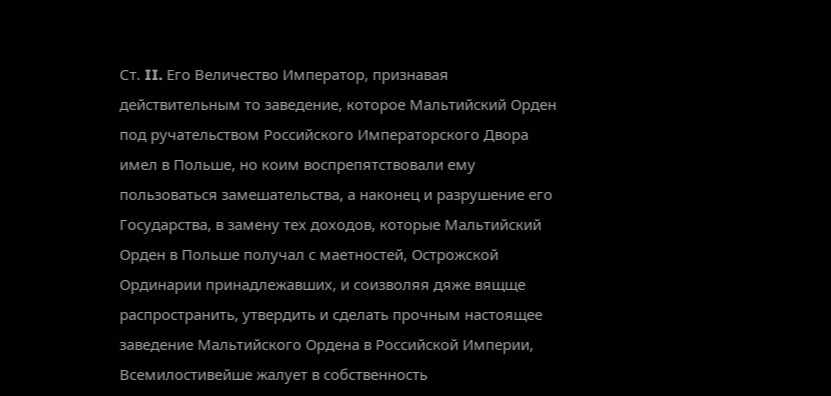Ст. II. Его Величество Император, признавая действительным то заведение, которое Мальтийский Орден под ручательством Российского Императорского Двора имел в Польше, но коим воспрепятствовали ему пользоваться замешательства, а наконец и разрушение его Государства, в замену тех доходов, которые Мальтийский Орден в Польше получал с маетностей, Острожской Ординарии принадлежавших, и соизволяя дяже вящще распространить, утвердить и сделать прочным настоящее заведение Мальтийского Ордена в Российской Империи, Всемилостивейше жалует в собственность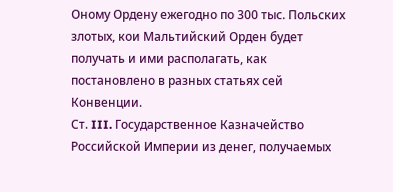Оному Ордену ежегодно по 300 тыс. Польских злотых, кои Мальтийский Орден будет получать и ими располагать, как постановлено в разных статьях сей Конвенции.
Ст. III. Государственное Казначейство Российской Империи из денег, получаемых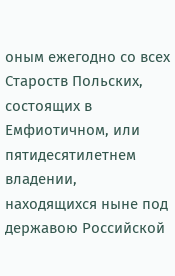оным ежегодно со всех Староств Польских, состоящих в Емфиотичном, или пятидесятилетнем владении, находящихся ныне под державою Российской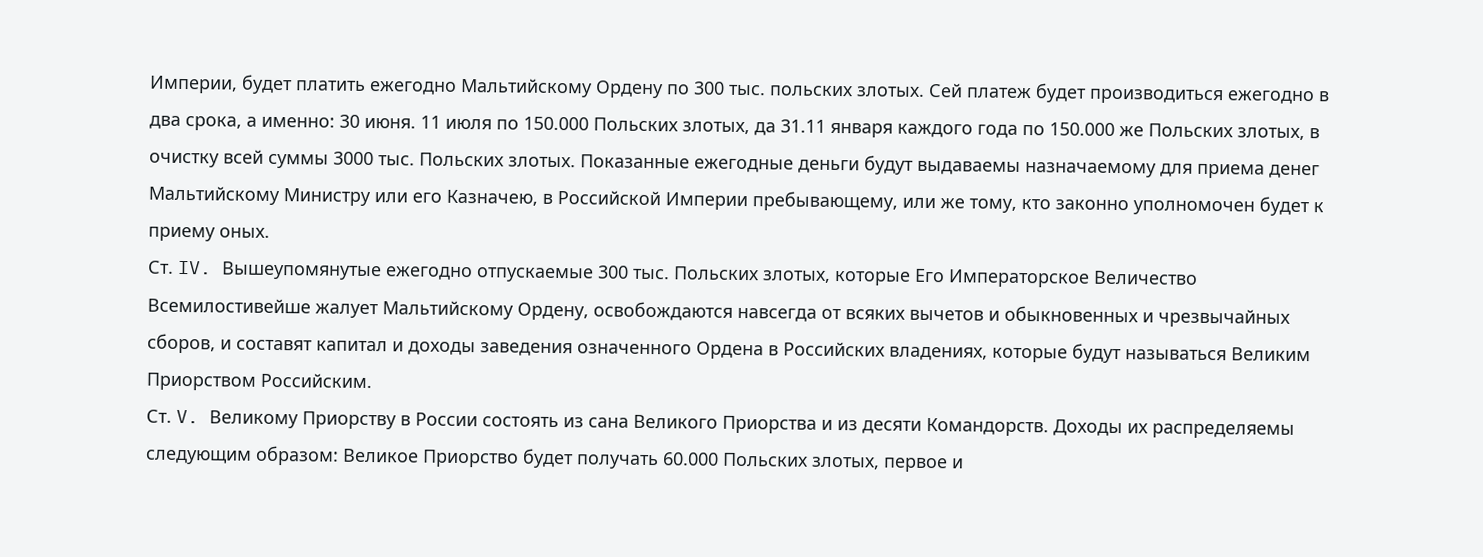Империи, будет платить ежегодно Мальтийскому Ордену по 300 тыс. польских злотых. Сей платеж будет производиться ежегодно в два срока, а именно: 30 июня. 11 июля по 150.000 Польских злотых, да 31.11 января каждого года по 150.000 же Польских злотых, в очистку всей суммы 3000 тыс. Польских злотых. Показанные ежегодные деньги будут выдаваемы назначаемому для приема денег Мальтийскому Министру или его Казначею, в Российской Империи пребывающему, или же тому, кто законно уполномочен будет к приему оных.
Ст. IV. Вышеупомянутые ежегодно отпускаемые 300 тыс. Польских злотых, которые Его Императорское Величество Всемилостивейше жалует Мальтийскому Ордену, освобождаются навсегда от всяких вычетов и обыкновенных и чрезвычайных сборов, и составят капитал и доходы заведения означенного Ордена в Российских владениях, которые будут называться Великим Приорством Российским.
Ст. V. Великому Приорству в России состоять из сана Великого Приорства и из десяти Командорств. Доходы их распределяемы следующим образом: Великое Приорство будет получать 60.000 Польских злотых, первое и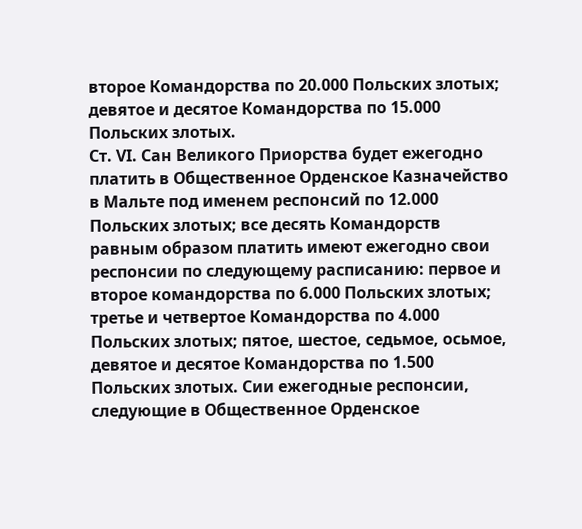второе Командорства по 20.000 Польских злотых; девятое и десятое Командорства по 15.000 Польских злотых.
Ст. VI. Сан Великого Приорства будет ежегодно платить в Общественное Орденское Казначейство в Мальте под именем респонсий по 12.000 Польских злотых; все десять Командорств равным образом платить имеют ежегодно свои респонсии по следующему расписанию: первое и второе командорства по 6.000 Польских злотых; третье и четвертое Командорства по 4.000 Польских злотых; пятое, шестое, седьмое, осьмое, девятое и десятое Командорства по 1.500 Польских злотых. Сии ежегодные респонсии, следующие в Общественное Орденское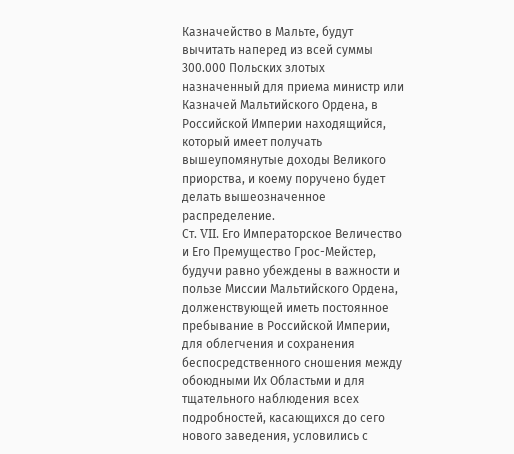Казначейство в Мальте, будут вычитать наперед из всей суммы 300.000 Польских злотых назначенный для приема министр или Казначей Мальтийского Ордена, в Российской Империи находящийся, который имеет получать вышеупомянутые доходы Великого приорства, и коему поручено будет делать вышеозначенное распределение.
Ст. VII. Его Императорское Величество и Его Премущество Грос-Мейстер, будучи равно убеждены в важности и пользе Миссии Мальтийского Ордена, долженствующей иметь постоянное пребывание в Российской Империи, для облегчения и сохранения беспосредственного сношения между обоюдными Их Областьми и для тщательного наблюдения всех подробностей, касающихся до сего нового заведения, условились с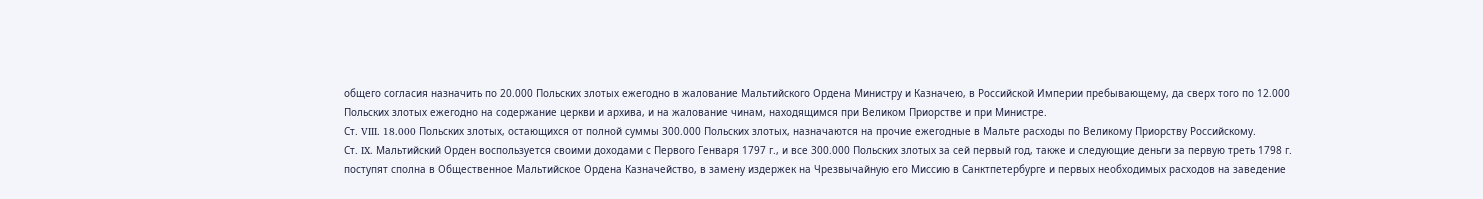общего согласия назначить по 20.000 Польских злотых ежегодно в жалование Мальтийского Ордена Министру и Казначею, в Российской Империи пребывающему, да сверх того по 12.000 Польских злотых ежегодно на содержание церкви и архива, и на жалование чинам, находящимся при Великом Приорстве и при Министре.
Ст. VIII. 18.000 Польских злотых, остающихся от полной суммы 300.000 Польских злотых, назначаются на прочие ежегодные в Мальте расходы по Великому Приорству Российскому.
Ст. IX. Мальтийский Орден воспользуется своими доходами с Первого Генваря 1797 г., и все 300.000 Польских злотых за сей первый год, также и следующие деньги за первую треть 1798 г. поступят сполна в Общественное Мальтийское Ордена Казначейство, в замену издержек на Чрезвычайную его Миссию в Санктпетербурге и первых необходимых расходов на заведение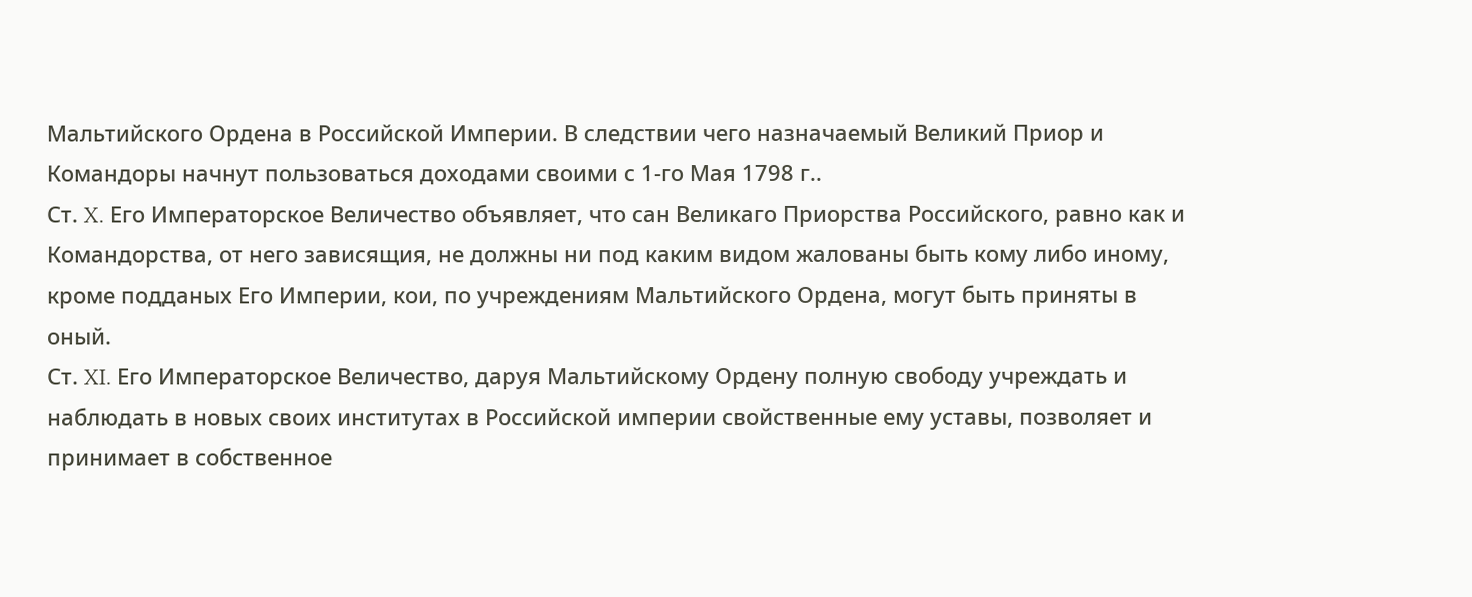Мальтийского Ордена в Российской Империи. В следствии чего назначаемый Великий Приор и Командоры начнут пользоваться доходами своими с 1-го Мая 1798 г..
Ст. X. Его Императорское Величество объявляет, что сан Великаго Приорства Российского, равно как и Командорства, от него зависящия, не должны ни под каким видом жалованы быть кому либо иному, кроме подданых Его Империи, кои, по учреждениям Мальтийского Ордена, могут быть приняты в оный.
Ст. XI. Его Императорское Величество, даруя Мальтийскому Ордену полную свободу учреждать и наблюдать в новых своих институтах в Российской империи свойственные ему уставы, позволяет и принимает в собственное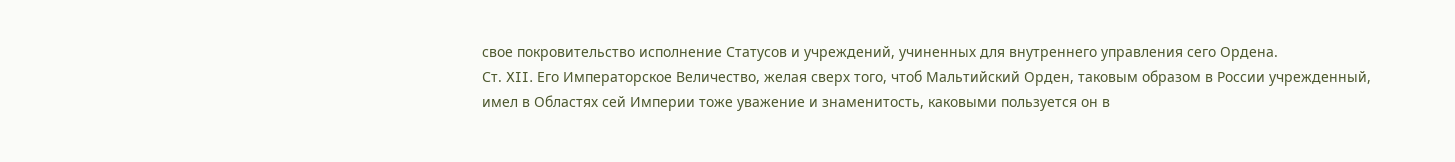свое покровительство исполнение Статусов и учреждений, учиненных для внутреннего управления сего Ордена.
Ст. XII. Его Императорское Величество, желая сверх того, чтоб Мальтийский Орден, таковым образом в России учрежденный, имел в Областях сей Империи тоже уважение и знаменитость, каковыми пользуется он в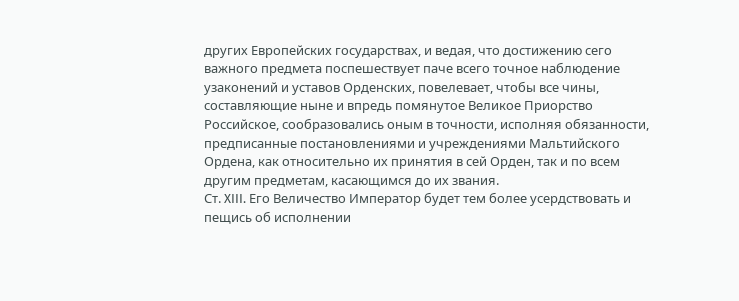других Европейских государствах, и ведая, что достижению сего важного предмета поспешествует паче всего точное наблюдение узаконений и уставов Орденских, повелевает, чтобы все чины, составляющие ныне и впредь помянутое Великое Приорство Российское, сообразовались оным в точности, исполняя обязанности, предписанные постановлениями и учреждениями Мальтийского Ордена, как относительно их принятия в сей Орден, так и по всем другим предметам, касающимся до их звания.
Ст. XIII. Его Величество Император будет тем более усердствовать и пещись об исполнении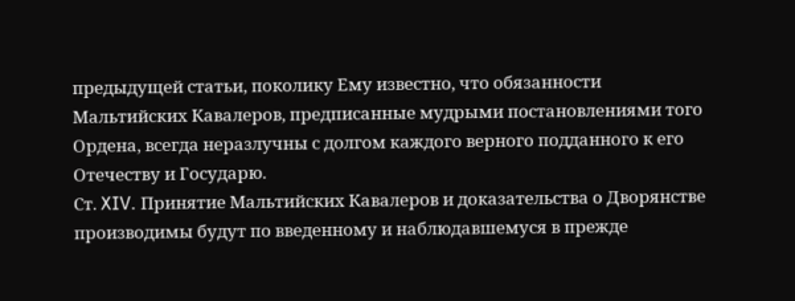предыдущей статьи, поколику Ему известно, что обязанности Мальтийских Кавалеров, предписанные мудрыми постановлениями того Ордена, всегда неразлучны с долгом каждого верного подданного к его Отечеству и Государю.
Ст. XIV. Принятие Мальтийских Кавалеров и доказательства о Дворянстве производимы будут по введенному и наблюдавшемуся в прежде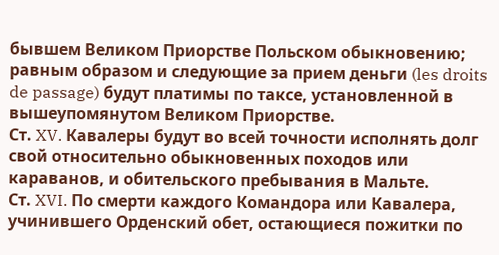бывшем Великом Приорстве Польском обыкновению; равным образом и следующие за прием деньги (les droits de passage) будут платимы по таксе, установленной в вышеупомянутом Великом Приорстве.
Ст. XV. Кавалеры будут во всей точности исполнять долг свой относительно обыкновенных походов или караванов, и обительского пребывания в Мальте.
Ст. XVI. По смерти каждого Командора или Кавалера, учинившего Орденский обет, остающиеся пожитки по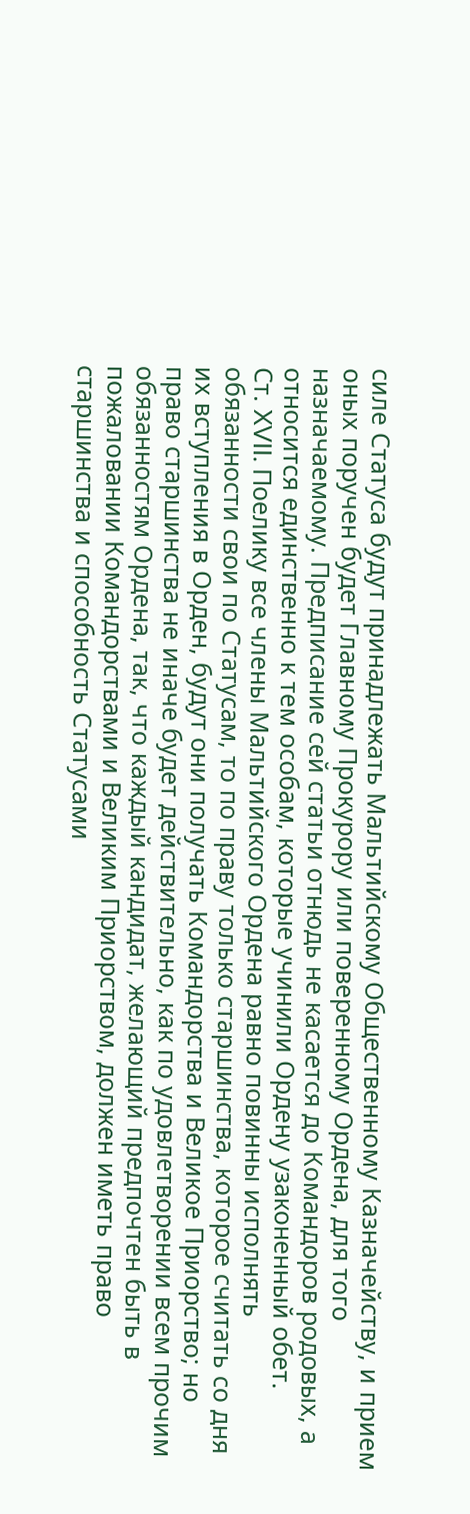силе Статуса будут принадлежать Мальтийскому Общественному Казначейству, и прием оных поручен будет Главному Прокурору или поверенному Ордена, для того назначаемому. Предписание сей статьи отнюдь не касается до Командоров родовых, а относится единственно к тем особам, которые учинили Ордену узаконенный обет.
Ст. XVII. Поелику все члены Мальтийского Ордена равно повинны исполнять обязанности свои по Статусам, то по праву только старшинства, которое считать со дня их вступления в Орден, будут они получать Командорства и Великое Приорство; но право старшинства не иначе будет действительно, как по удовлетворении всем прочим обязанностям Ордена, так, что каждый кандидат, желающий предпочтен быть в пожаловании Командорствами и Великим Приорством, должен иметь право старшинства и способность Статусами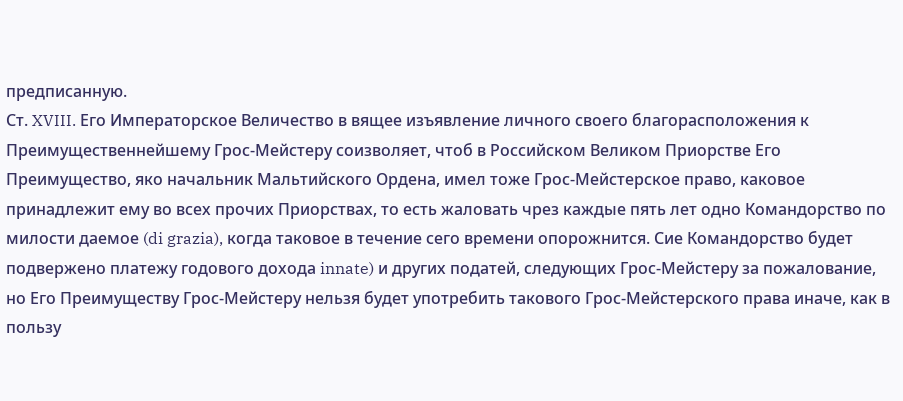предписанную.
Ст. XVIII. Его Императорское Величество в вящее изъявление личного своего благорасположения к Преимущественнейшему Грос-Мейстеру соизволяет, чтоб в Российском Великом Приорстве Его Преимущество, яко начальник Мальтийского Ордена, имел тоже Грос-Мейстерское право, каковое принадлежит ему во всех прочих Приорствах, то есть жаловать чрез каждые пять лет одно Командорство по милости даемое (di grazia), когда таковое в течение сего времени опорожнится. Сие Командорство будет подвержено платежу годового дохода innate) и других податей, следующих Грос-Мейстеру за пожалование, но Его Преимуществу Грос-Мейстеру нельзя будет употребить такового Грос-Мейстерского права иначе, как в пользу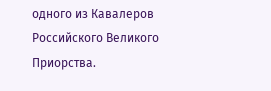одного из Кавалеров Российского Великого Приорства.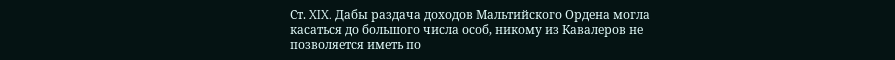Cт. XIX. Дабы раздача доходов Мальтийского Ордена могла касаться до большого числа особ, никому из Кавалеров не позволяется иметь по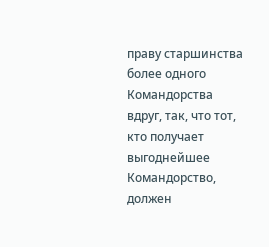праву старшинства более одного Командорства вдруг, так, что тот, кто получает выгоднейшее Командорство, должен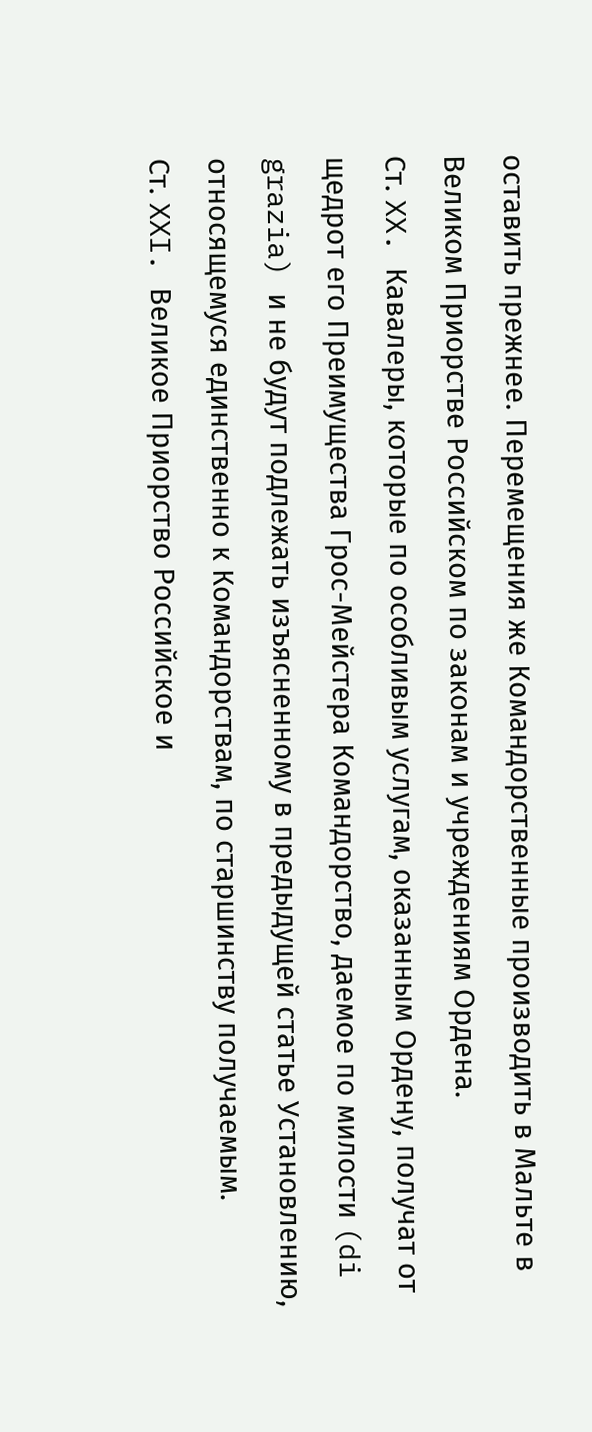оставить прежнее. Перемещения же Командорственные производить в Мальте в Великом Приорстве Российском по законам и учреждениям Ордена.
Ст. XX. Кавалеры, которые по особливым услугам, оказанным Ордену, получат от щедрот его Преимущества Грос-Мейстера Командорство, даемое по милости (di grazia) и не будут подлежать изъясненному в предыдущей статье Установлению, относящемуся единственно к Командорствам, по старшинству получаемым.
Ст. XXI. Великое Приорство Российское и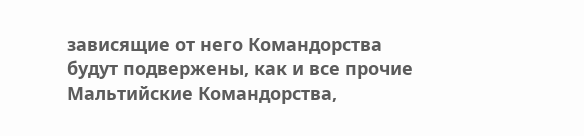зависящие от него Командорства будут подвержены, как и все прочие Мальтийские Командорства,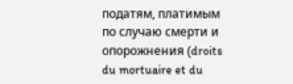податям, платимым по случаю смерти и опорожнения (droits du mortuaire et du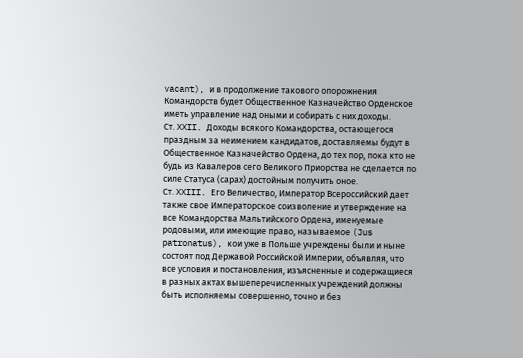vacant), и в продолжение такового опорожнения Командорств будет Общественное Казначейство Орденское иметь управление над оными и собирать с них доходы.
Ст. XXII. Доходы всякого Командорства, остающегося праздным за неимением кандидатов, доставляемы будут в Общественное Казначейство Ордена, до тех пор, пока кто не будь из Кавалеров сего Великого Приорства не сделается по силе Статуса (сарах) достойным получить оное.
Ст. XXIII. Его Величество, Император Всероссийский дает также свое Императорское соизволение и утверждение на все Командорства Мальтийского Ордена, именуемые родовыми, или имеющие право, называемое (Jus patronatus), кои уже в Польше учреждены были и ныне состоят под Державой Российской Империи, объявляя, что все условия и постановления, изъясненные и содержащиеся в разных актах вышеперечисленных учреждений должны быть исполняемы совершенно, точно и без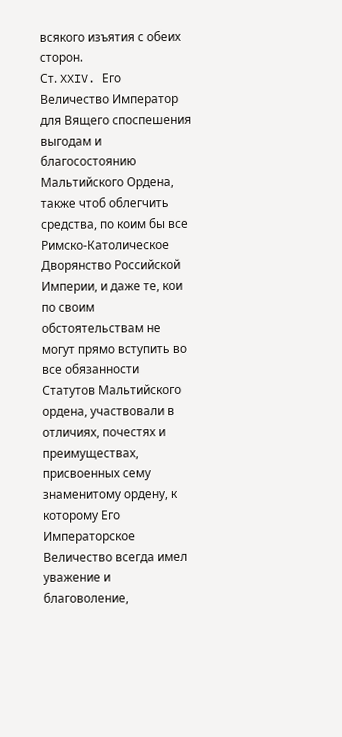всякого изъятия с обеих сторон.
Ст. XXIV. Его Величество Император для Вящего споспешения выгодам и благосостоянию Мальтийского Ордена, также чтоб облегчить средства, по коим бы все Римско-Католическое Дворянство Российской Империи, и даже те, кои по своим обстоятельствам не могут прямо вступить во все обязанности Статутов Мальтийского ордена, участвовали в отличиях, почестях и преимуществах, присвоенных сему знаменитому ордену, к которому Его Императорское Величество всегда имел уважение и благоволение,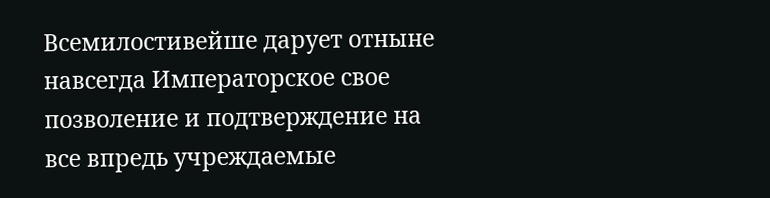Всемилостивейше дарует отныне навсегда Императорское свое позволение и подтверждение на все впредь учреждаемые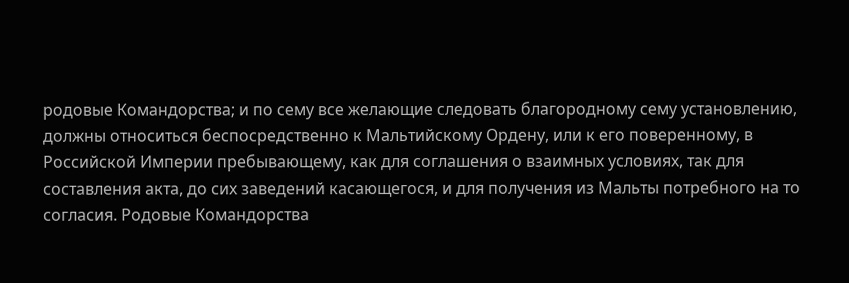родовые Командорства; и по сему все желающие следовать благородному сему установлению, должны относиться беспосредственно к Мальтийскому Ордену, или к его поверенному, в Российской Империи пребывающему, как для соглашения о взаимных условиях, так для составления акта, до сих заведений касающегося, и для получения из Мальты потребного на то согласия. Родовые Командорства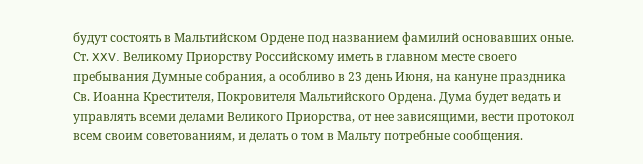будут состоять в Мальтийском Ордене под названием фамилий основавших оные.
Ст. XXV. Великому Приорству Российскому иметь в главном месте своего пребывания Думные собрания, а особливо в 23 день Июня, на кануне праздника Св. Иоанна Крестителя, Покровителя Мальтийского Ордена. Дума будет ведать и управлять всеми делами Великого Приорства, от нее зависящими, вести протокол всем своим советованиям, и делать о том в Мальту потребные сообщения.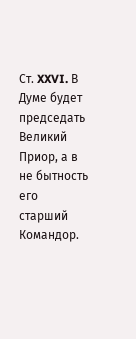Ст. XXVI. В Думе будет председать Великий Приор, а в не бытность его старший Командор.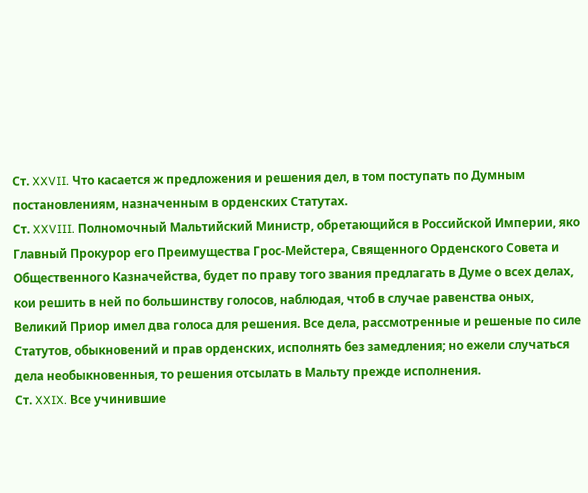Ст. XXVII. Что касается ж предложения и решения дел, в том поступать по Думным постановлениям, назначенным в орденских Статутах.
Ст. XXVIII. Полномочный Мальтийский Министр, обретающийся в Российской Империи, яко Главный Прокурор его Преимущества Грос-Мейстера, Священного Орденского Совета и Общественного Казначейства, будет по праву того звания предлагать в Думе о всех делах, кои решить в ней по большинству голосов, наблюдая, чтоб в случае равенства оных, Великий Приор имел два голоса для решения. Все дела, рассмотренные и решеные по силе Статутов, обыкновений и прав орденских, исполнять без замедления; но ежели случаться дела необыкновенныя, то решения отсылать в Мальту прежде исполнения.
Ст. XXIX. Все учинившие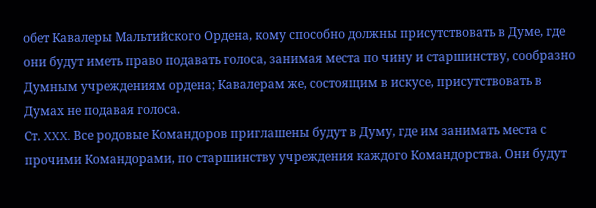обет Кавалеры Мальтийского Ордена, кому способно должны присутствовать в Думе, где они будут иметь право подавать голоса, занимая места по чину и старшинству, сообразно Думным учреждениям ордена; Кавалерам же, состоящим в искусе, присутствовать в Думах не подавая голоса.
Ст. XXX. Все родовые Командоров приглашены будут в Думу, где им занимать места с прочими Командорами, по старшинству учреждения каждого Командорства. Они будут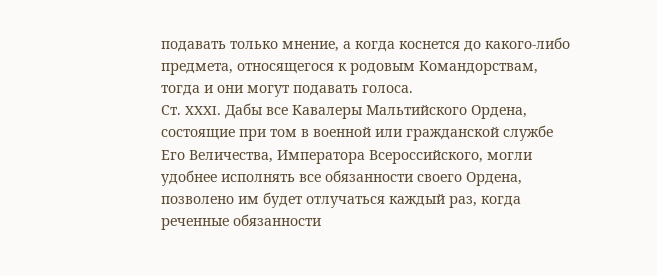подавать только мнение, а когда коснется до какого-либо предмета, относящегося к родовым Командорствам, тогда и они могут подавать голоса.
Ст. XXXI. Дабы все Кавалеры Мальтийского Ордена, состоящие при том в военной или гражданской службе Его Величества, Императора Всероссийского, могли удобнее исполнять все обязанности своего Ордена, позволено им будет отлучаться каждый раз, когда реченные обязанности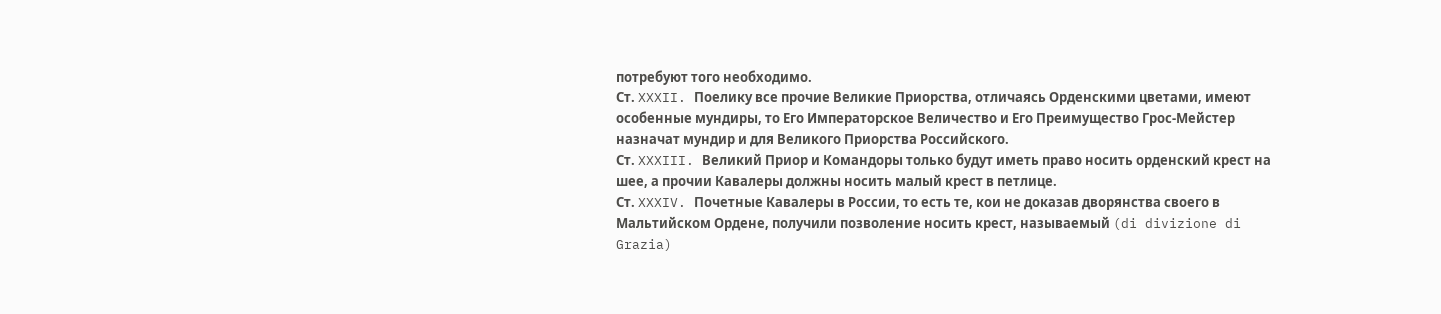потребуют того необходимо.
Ст. XXXII. Поелику все прочие Великие Приорства, отличаясь Орденскими цветами, имеют особенные мундиры, то Его Императорское Величество и Его Преимущество Грос-Мейстер назначат мундир и для Великого Приорства Российского.
Ст. XXXIII. Великий Приор и Командоры только будут иметь право носить орденский крест на шее, а прочии Кавалеры должны носить малый крест в петлице.
Ст. XXXIV. Почетные Кавалеры в России, то есть те, кои не доказав дворянства своего в Мальтийском Ордене, получили позволение носить крест, называемый (di divizione di Grazia)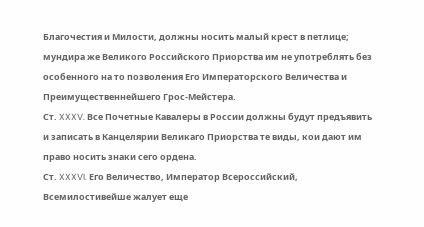Благочестия и Милости, должны носить малый крест в петлице; мундира же Великого Российского Приорства им не употреблять без особенного на то позволения Его Императорского Величества и Преимущественнейшего Грос-Мейстера.
Ст. XXXV. Все Почетные Кавалеры в России должны будут предъявить и записать в Канцелярии Великаго Приорства те виды, кои дают им право носить знаки сего ордена.
Ст. XXXVI. Его Величество, Император Всероссийский, Всемилостивейше жалует еще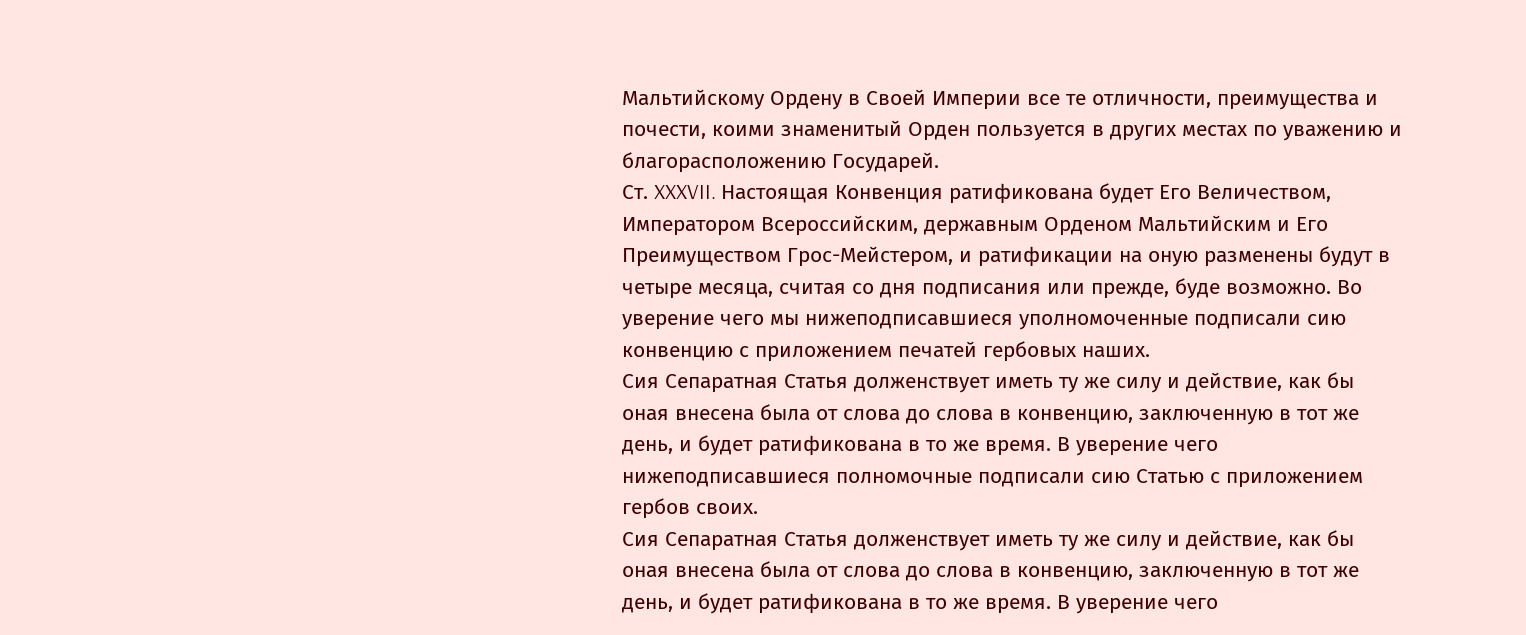Мальтийскому Ордену в Своей Империи все те отличности, преимущества и почести, коими знаменитый Орден пользуется в других местах по уважению и благорасположению Государей.
Ст. XXXVII. Настоящая Конвенция ратификована будет Его Величеством, Императором Всероссийским, державным Орденом Мальтийским и Его Преимуществом Грос-Мейстером, и ратификации на оную разменены будут в четыре месяца, считая со дня подписания или прежде, буде возможно. Во уверение чего мы нижеподписавшиеся уполномоченные подписали сию конвенцию с приложением печатей гербовых наших.
Сия Сепаратная Статья долженствует иметь ту же силу и действие, как бы оная внесена была от слова до слова в конвенцию, заключенную в тот же день, и будет ратификована в то же время. В уверение чего нижеподписавшиеся полномочные подписали сию Статью с приложением гербов своих.
Сия Сепаратная Статья долженствует иметь ту же силу и действие, как бы оная внесена была от слова до слова в конвенцию, заключенную в тот же день, и будет ратификована в то же время. В уверение чего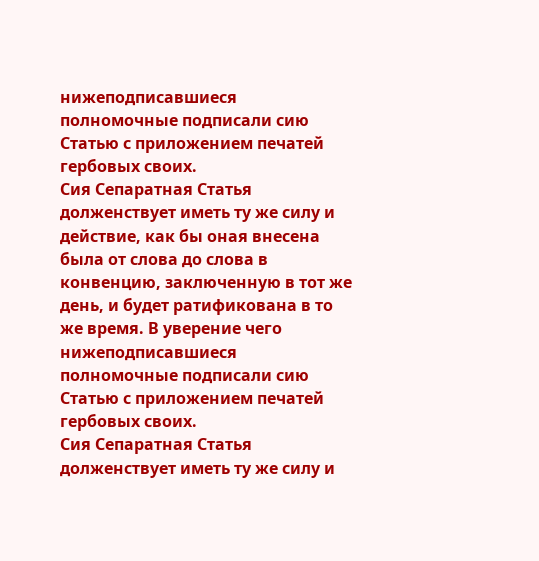нижеподписавшиеся полномочные подписали сию Статью с приложением печатей гербовых своих.
Сия Сепаратная Статья долженствует иметь ту же силу и действие, как бы оная внесена была от слова до слова в конвенцию, заключенную в тот же день, и будет ратификована в то же время. В уверение чего нижеподписавшиеся полномочные подписали сию Статью с приложением печатей гербовых своих.
Сия Сепаратная Статья долженствует иметь ту же силу и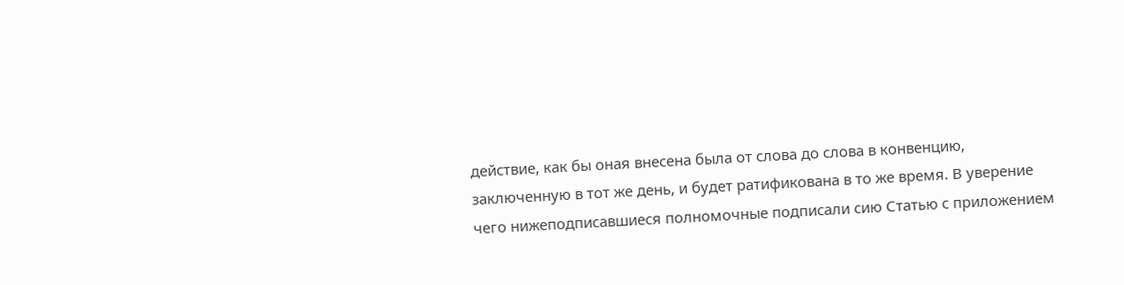действие, как бы оная внесена была от слова до слова в конвенцию, заключенную в тот же день, и будет ратификована в то же время. В уверение чего нижеподписавшиеся полномочные подписали сию Статью с приложением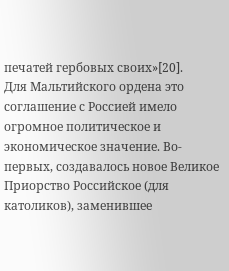печатей гербовых своих»[20].
Для Мальтийского ордена это соглашение с Россией имело огромное политическое и экономическое значение. Во-первых, создавалось новое Великое Приорство Российское (для католиков), заменившее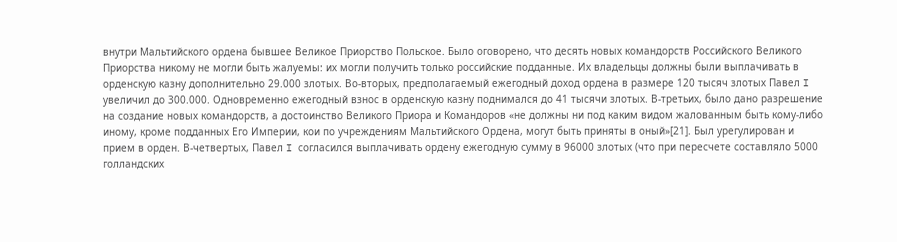внутри Мальтийского ордена бывшее Великое Приорство Польское. Было оговорено, что десять новых командорств Российского Великого Приорства никому не могли быть жалуемы: их могли получить только российские подданные. Их владельцы должны были выплачивать в орденскую казну дополнительно 29.000 злотых. Во-вторых, предполагаемый ежегодный доход ордена в размере 120 тысяч злотых Павел I увеличил до 300.000. Одновременно ежегодный взнос в орденскую казну поднимался до 41 тысячи злотых. В-третьих, было дано разрешение на создание новых командорств, а достоинство Великого Приора и Командоров «не должны ни под каким видом жалованным быть кому-либо иному, кроме подданных Его Империи, кои по учреждениям Мальтийского Ордена, могут быть приняты в оный»[21]. Был урегулирован и прием в орден. В-четвертых, Павел I согласился выплачивать ордену ежегодную сумму в 96000 злотых (что при пересчете составляло 5000 голландских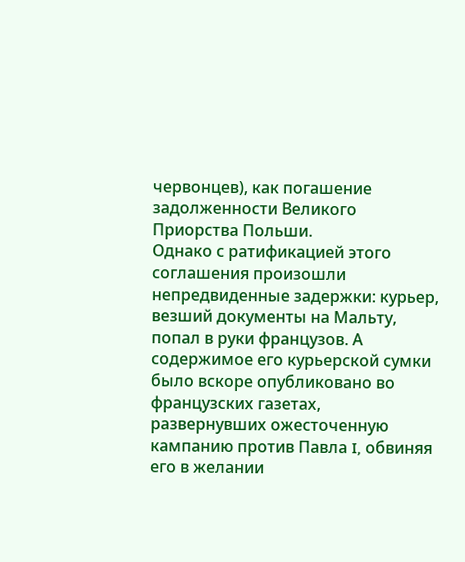червонцев), как погашение задолженности Великого Приорства Польши.
Однако с ратификацией этого соглашения произошли непредвиденные задержки: курьер, везший документы на Мальту, попал в руки французов. А содержимое его курьерской сумки было вскоре опубликовано во французских газетах, развернувших ожесточенную кампанию против Павла I, обвиняя его в желании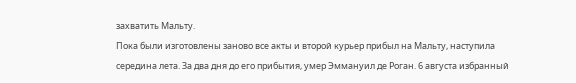захватить Мальту.
Пока были изготовлены заново все акты и второй курьер прибыл на Мальту, наступила середина лета. За два дня до его прибытия, умер Эммануил де Роган. 6 августа избранный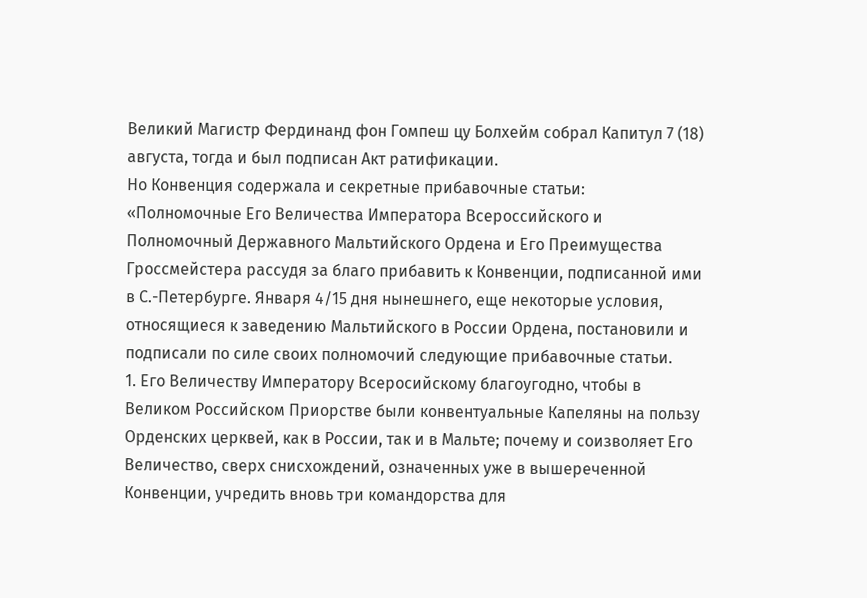Великий Магистр Фердинанд фон Гомпеш цу Болхейм собрал Капитул 7 (18) августа, тогда и был подписан Акт ратификации.
Но Конвенция содержала и секретные прибавочные статьи:
«Полномочные Его Величества Императора Всероссийского и Полномочный Державного Мальтийского Ордена и Его Преимущества Гроссмейстера рассудя за благо прибавить к Конвенции, подписанной ими в С.-Петербурге. Января 4/15 дня нынешнего, еще некоторые условия, относящиеся к заведению Мальтийского в России Ордена, постановили и подписали по силе своих полномочий следующие прибавочные статьи.
1. Его Величеству Императору Всеросийскому благоугодно, чтобы в Великом Российском Приорстве были конвентуальные Капеляны на пользу Орденских церквей, как в России, так и в Мальте; почему и соизволяет Его Величество, сверх снисхождений, означенных уже в вышереченной Конвенции, учредить вновь три командорства для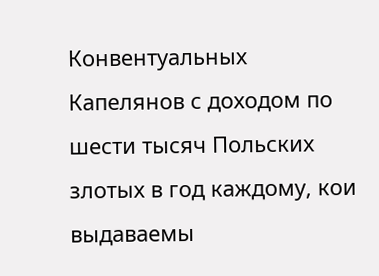Конвентуальных Капелянов с доходом по шести тысяч Польских злотых в год каждому, кои выдаваемы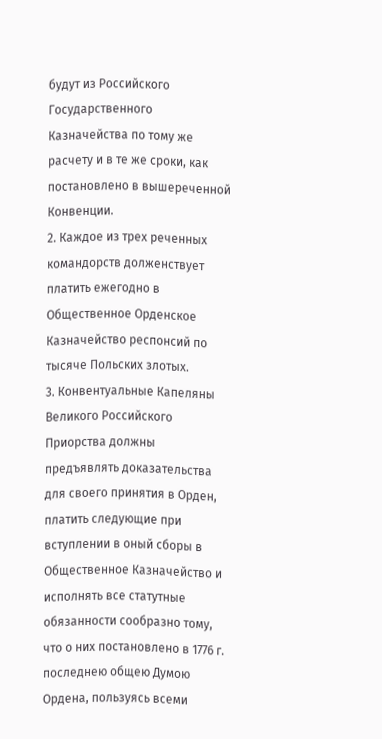будут из Российского Государственного Казначейства по тому же расчету и в те же сроки, как постановлено в вышереченной Конвенции.
2. Каждое из трех реченных командорств долженствует платить ежегодно в Общественное Орденское Казначейство респонсий по тысяче Польских злотых.
3. Конвентуальные Капеляны Великого Российского Приорства должны предъявлять доказательства для своего принятия в Орден, платить следующие при вступлении в оный сборы в Общественное Казначейство и исполнять все статутные обязанности сообразно тому, что о них постановлено в 1776 г. последнею общею Думою Ордена, пользуясь всеми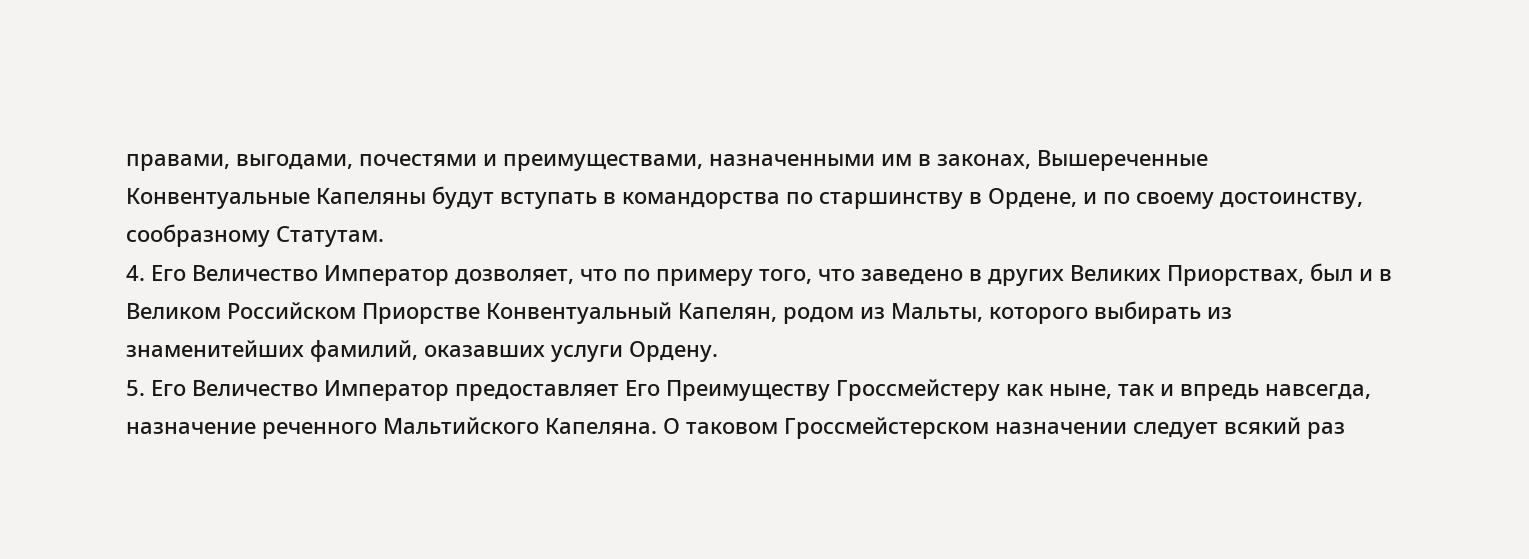правами, выгодами, почестями и преимуществами, назначенными им в законах, Вышереченные Конвентуальные Капеляны будут вступать в командорства по старшинству в Ордене, и по своему достоинству, сообразному Статутам.
4. Его Величество Император дозволяет, что по примеру того, что заведено в других Великих Приорствах, был и в Великом Российском Приорстве Конвентуальный Капелян, родом из Мальты, которого выбирать из знаменитейших фамилий, оказавших услуги Ордену.
5. Его Величество Император предоставляет Его Преимуществу Гроссмейстеру как ныне, так и впредь навсегда, назначение реченного Мальтийского Капеляна. О таковом Гроссмейстерском назначении следует всякий раз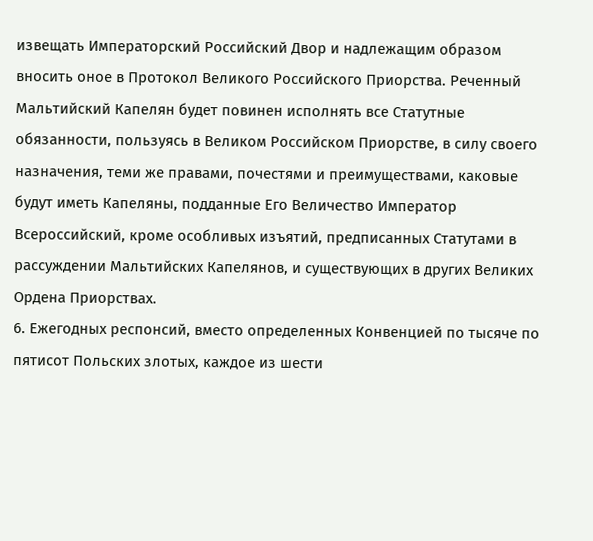извещать Императорский Российский Двор и надлежащим образом вносить оное в Протокол Великого Российского Приорства. Реченный Мальтийский Капелян будет повинен исполнять все Статутные обязанности, пользуясь в Великом Российском Приорстве, в силу своего назначения, теми же правами, почестями и преимуществами, каковые будут иметь Капеляны, подданные Его Величество Император Всероссийский, кроме особливых изъятий, предписанных Статутами в рассуждении Мальтийских Капелянов, и существующих в других Великих Ордена Приорствах.
6. Ежегодных респонсий, вместо определенных Конвенцией по тысяче по пятисот Польских злотых, каждое из шести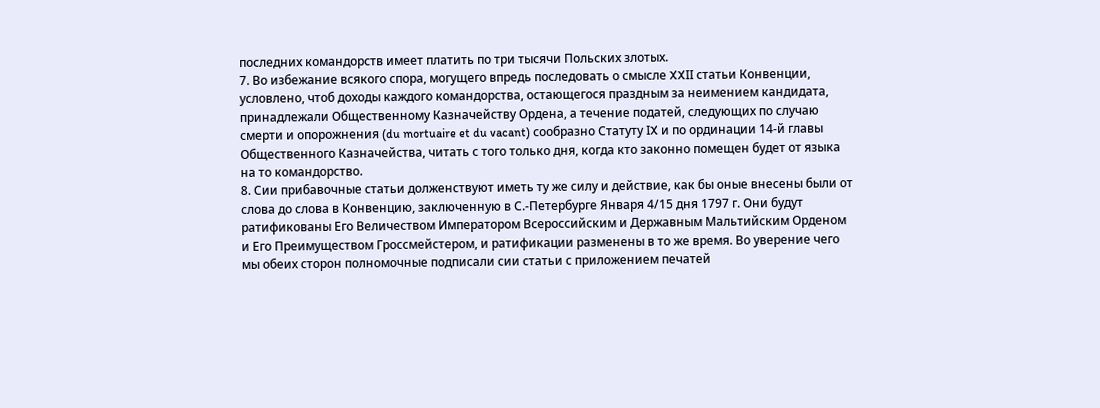последних командорств имеет платить по три тысячи Польских злотых.
7. Во избежание всякого спора, могущего впредь последовать о смысле XXII статьи Конвенции, условлено, чтоб доходы каждого командорства, остающегося праздным за неимением кандидата, принадлежали Общественному Казначейству Ордена, а течение податей, следующих по случаю смерти и опорожнения (du mortuaire et du vacant) сообразно Статуту IX и по ординации 14-й главы Общественного Казначейства, читать с того только дня, когда кто законно помещен будет от языка на то командорство.
8. Сии прибавочные статьи долженствуют иметь ту же силу и действие, как бы оные внесены были от слова до слова в Конвенцию, заключенную в С.-Петербурге Января 4/15 дня 1797 г. Они будут ратификованы Его Величеством Императором Всероссийским и Державным Мальтийским Орденом и Его Преимуществом Гроссмейстером, и ратификации разменены в то же время. Во уверение чего мы обеих сторон полномочные подписали сии статьи с приложением печатей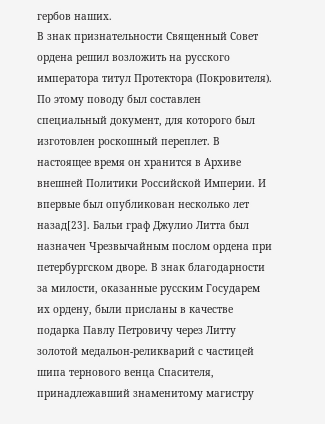гербов наших.
В знак признательности Священный Совет ордена решил возложить на русского императора титул Протектора (Покровителя). По этому поводу был составлен специальный документ, для которого был изготовлен роскошный переплет. В настоящее время он хранится в Архиве внешней Политики Российской Империи. И впервые был опубликован несколько лет назад[23]. Бальи граф Джулио Литта был назначен Чрезвычайным послом ордена при петербургском дворе. В знак благодарности за милости, оказанные русским Государем их ордену, были присланы в качестве подарка Павлу Петровичу через Литту золотой медальон-реликварий с частицей шипа тернового венца Спасителя, принадлежавший знаменитому магистру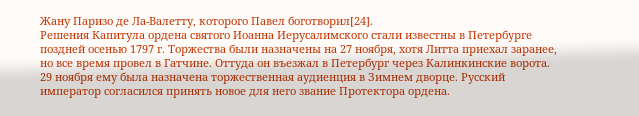Жану Паризо де Ла-Валетту, которого Павел боготворил[24].
Решения Капитула ордена святого Иоанна Иерусалимского стали известны в Петербурге поздней осенью 1797 г. Торжества были назначены на 27 ноября, хотя Литта приехал заранее, но все время провел в Гатчине. Оттуда он въезжал в Петербург через Калинкинские ворота.
29 ноября ему была назначена торжественная аудиенция в Зимнем дворце. Русский император согласился принять новое для него звание Протектора ордена.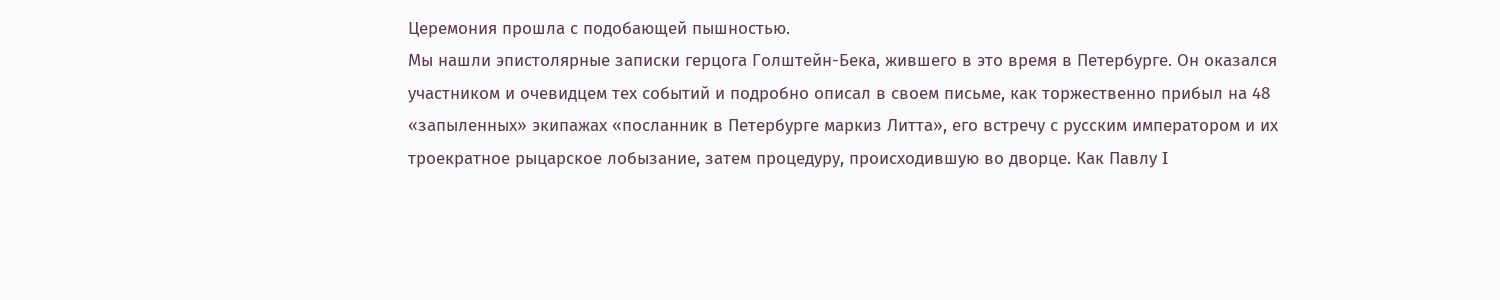Церемония прошла с подобающей пышностью.
Мы нашли эпистолярные записки герцога Голштейн-Бека, жившего в это время в Петербурге. Он оказался участником и очевидцем тех событий и подробно описал в своем письме, как торжественно прибыл на 48 «запыленных» экипажах «посланник в Петербурге маркиз Литта», его встречу с русским императором и их троекратное рыцарское лобызание, затем процедуру, происходившую во дворце. Как Павлу I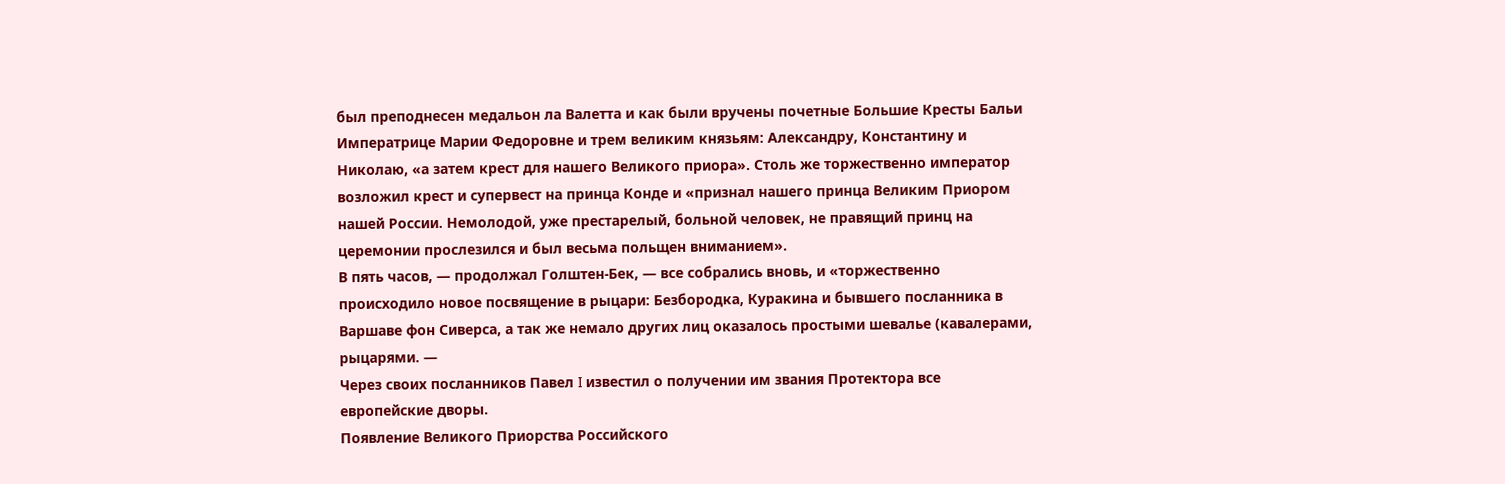был преподнесен медальон ла Валетта и как были вручены почетные Большие Кресты Бальи Императрице Марии Федоровне и трем великим князьям: Александру, Константину и Николаю, «а затем крест для нашего Великого приора». Столь же торжественно император возложил крест и супервест на принца Конде и «признал нашего принца Великим Приором нашей России. Немолодой, уже престарелый, больной человек, не правящий принц на церемонии прослезился и был весьма польщен вниманием».
В пять часов, — продолжал Голштен-Бек, — все собрались вновь, и «торжественно происходило новое посвящение в рыцари: Безбородка, Куракина и бывшего посланника в Варшаве фон Сиверса, а так же немало других лиц оказалось простыми шевалье (кавалерами, рыцарями. —
Через своих посланников Павел I известил о получении им звания Протектора все европейские дворы.
Появление Великого Приорства Российского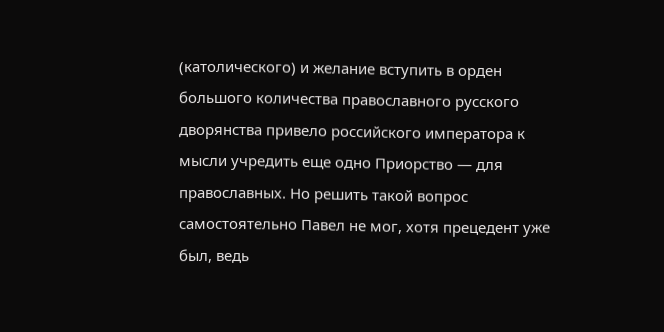(католического) и желание вступить в орден большого количества православного русского дворянства привело российского императора к мысли учредить еще одно Приорство — для православных. Но решить такой вопрос самостоятельно Павел не мог, хотя прецедент уже был, ведь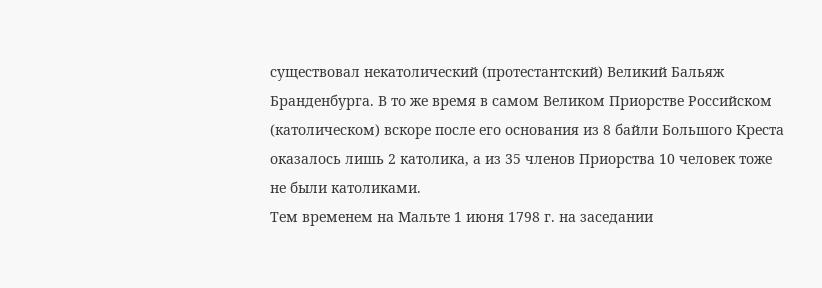существовал некатолический (протестантский) Великий Бальяж Бранденбурга. В то же время в самом Великом Приорстве Российском (католическом) вскоре после его основания из 8 байли Большого Креста оказалось лишь 2 католика, а из 35 членов Приорства 10 человек тоже не были католиками.
Тем временем на Мальте 1 июня 1798 г. на заседании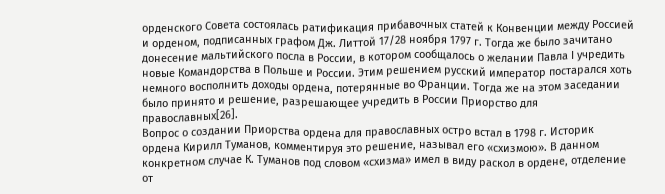орденского Совета состоялась ратификация прибавочных статей к Конвенции между Россией и орденом, подписанных графом Дж. Литтой 17/28 ноября 1797 г. Тогда же было зачитано донесение мальтийского посла в России, в котором сообщалось о желании Павла I учредить новые Командорства в Польше и России. Этим решением русский император постарался хоть немного восполнить доходы ордена, потерянные во Франции. Тогда же на этом заседании было принято и решение, разрешающее учредить в России Приорство для православных[26].
Вопрос о создании Приорства ордена для православных остро встал в 1798 г. Историк ордена Кирилл Туманов, комментируя это решение, называл его «схизмою». В данном конкретном случае К. Туманов под словом «схизма» имел в виду раскол в ордене, отделение от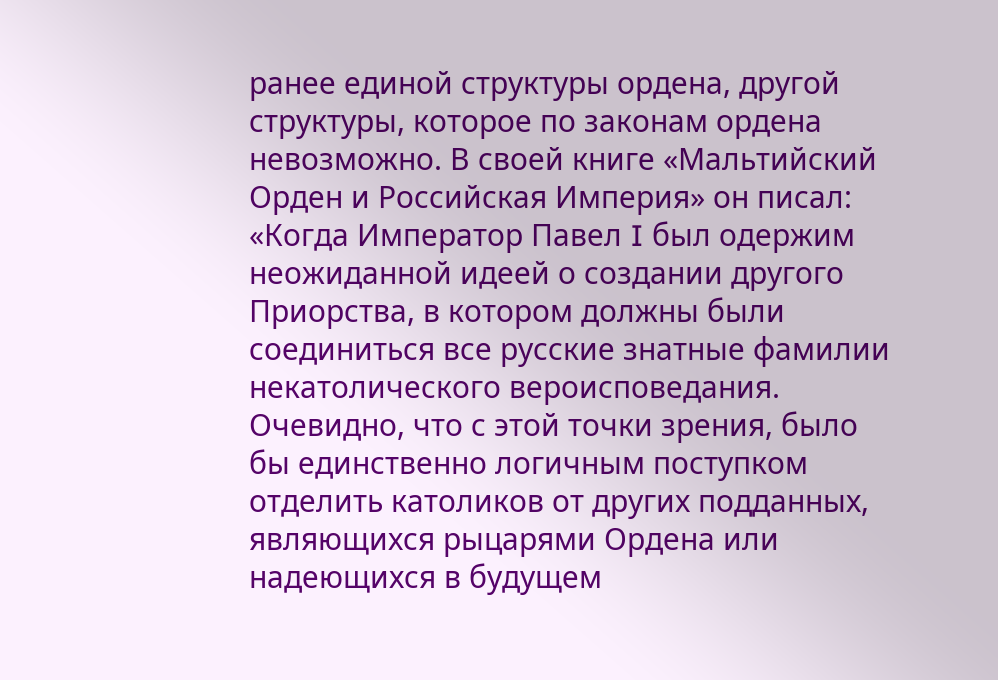ранее единой структуры ордена, другой структуры, которое по законам ордена невозможно. В своей книге «Мальтийский Орден и Российская Империя» он писал:
«Когда Император Павел I был одержим неожиданной идеей о создании другого Приорства, в котором должны были соединиться все русские знатные фамилии некатолического вероисповедания. Очевидно, что с этой точки зрения, было бы единственно логичным поступком отделить католиков от других подданных, являющихся рыцарями Ордена или надеющихся в будущем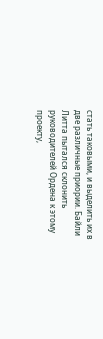стать таковыми, и выделить их в две различные приории. Байли Литта пытался склонить руководителей Ордена к этому проекту,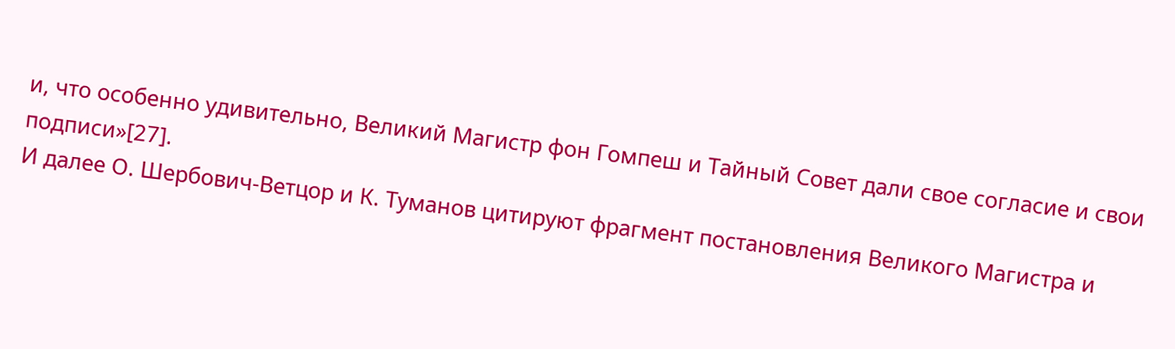и, что особенно удивительно, Великий Магистр фон Гомпеш и Тайный Совет дали свое согласие и свои подписи»[27].
И далее О. Шербович-Ветцор и К. Туманов цитируют фрагмент постановления Великого Магистра и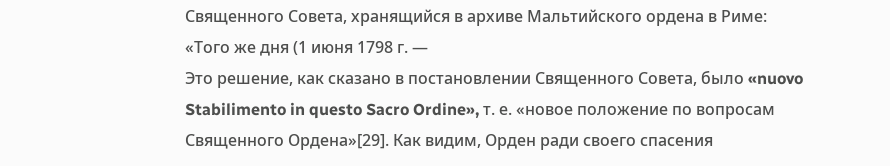Священного Совета, хранящийся в архиве Мальтийского ордена в Риме:
«Того же дня (1 июня 1798 г. —
Это решение, как сказано в постановлении Священного Совета, было «nuovo Stabilimento in questo Sacro Ordine», т. е. «новое положение по вопросам Священного Ордена»[29]. Как видим, Орден ради своего спасения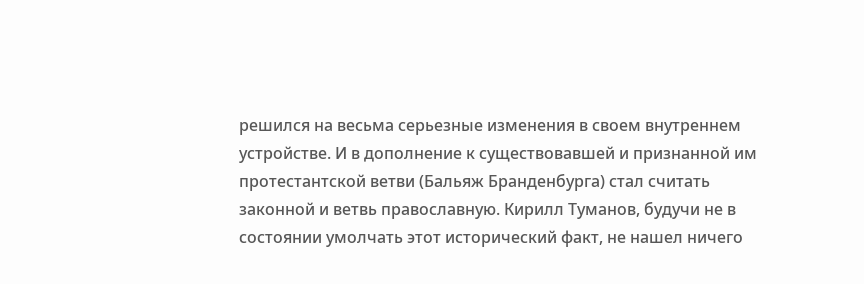решился на весьма серьезные изменения в своем внутреннем устройстве. И в дополнение к существовавшей и признанной им протестантской ветви (Бальяж Бранденбурга) стал считать законной и ветвь православную. Кирилл Туманов, будучи не в состоянии умолчать этот исторический факт, не нашел ничего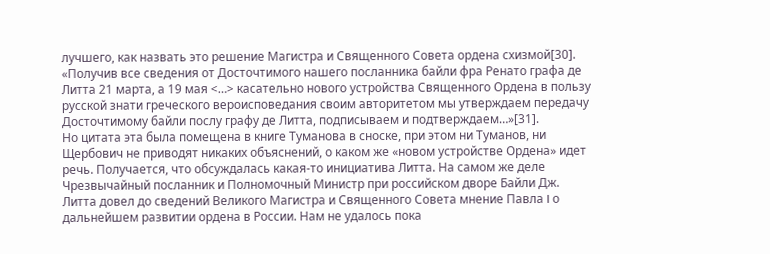лучшего, как назвать это решение Магистра и Священного Совета ордена схизмой[30].
«Получив все сведения от Досточтимого нашего посланника байли фра Ренато графа де Литта 21 марта, а 19 мая <…> касательно нового устройства Священного Ордена в пользу русской знати греческого вероисповедания своим авторитетом мы утверждаем передачу Досточтимому байли послу графу де Литта, подписываем и подтверждаем…»[31].
Но цитата эта была помещена в книге Туманова в сноске, при этом ни Туманов, ни Щербович не приводят никаких объяснений, о каком же «новом устройстве Ордена» идет речь. Получается, что обсуждалась какая-то инициатива Литта. На самом же деле Чрезвычайный посланник и Полномочный Министр при российском дворе Байли Дж. Литта довел до сведений Великого Магистра и Священного Совета мнение Павла I о дальнейшем развитии ордена в России. Нам не удалось пока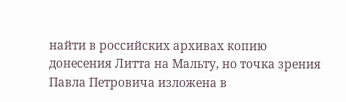найти в российских архивах копию донесения Литта на Мальту, но точка зрения Павла Петровича изложена в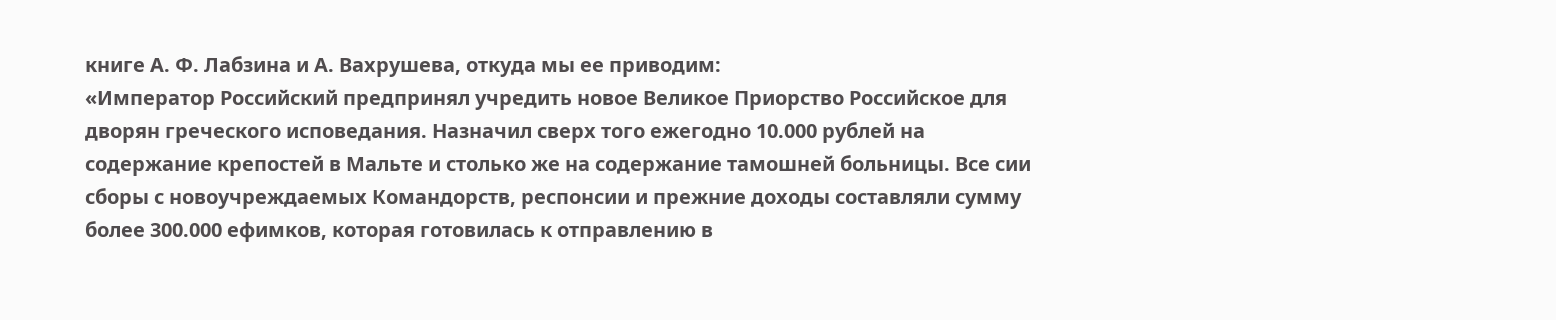книге А. Ф. Лабзина и А. Вахрушева, откуда мы ее приводим:
«Император Российский предпринял учредить новое Великое Приорство Российское для дворян греческого исповедания. Назначил сверх того ежегодно 10.000 рублей на содержание крепостей в Мальте и столько же на содержание тамошней больницы. Все сии сборы с новоучреждаемых Командорств, респонсии и прежние доходы составляли сумму более 300.000 ефимков, которая готовилась к отправлению в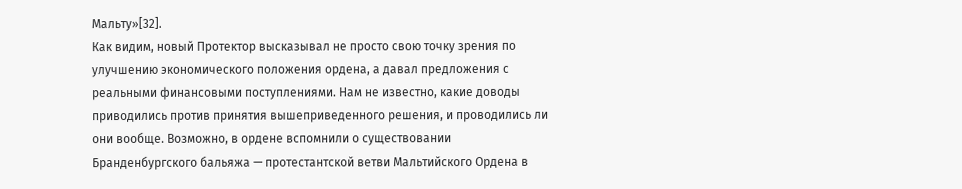Мальту»[32].
Как видим, новый Протектор высказывал не просто свою точку зрения по улучшению экономического положения ордена, а давал предложения с реальными финансовыми поступлениями. Нам не известно, какие доводы приводились против принятия вышеприведенного решения, и проводились ли они вообще. Возможно, в ордене вспомнили о существовании Бранденбургского бальяжа — протестантской ветви Мальтийского Ордена в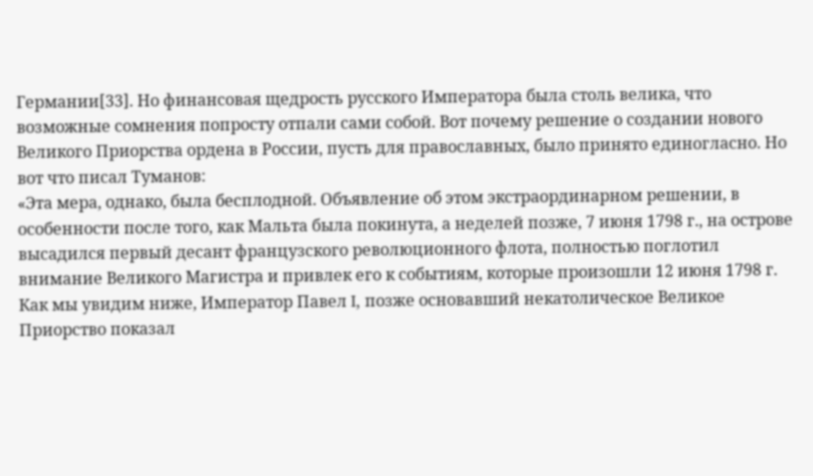Германии[33]. Но финансовая щедрость русского Императора была столь велика, что возможные сомнения попросту отпали сами собой. Вот почему решение о создании нового Великого Приорства ордена в России, пусть для православных, было принято единогласно. Но вот что писал Туманов:
«Эта мера, однако, была бесплодной. Объявление об этом экстраординарном решении, в особенности после того, как Мальта была покинута, а неделей позже, 7 июня 1798 г., на острове высадился первый десант французского революционного флота, полностью поглотил внимание Великого Магистра и привлек его к событиям, которые произошли 12 июня 1798 г. Как мы увидим ниже, Император Павел I, позже основавший некатолическое Великое Приорство показал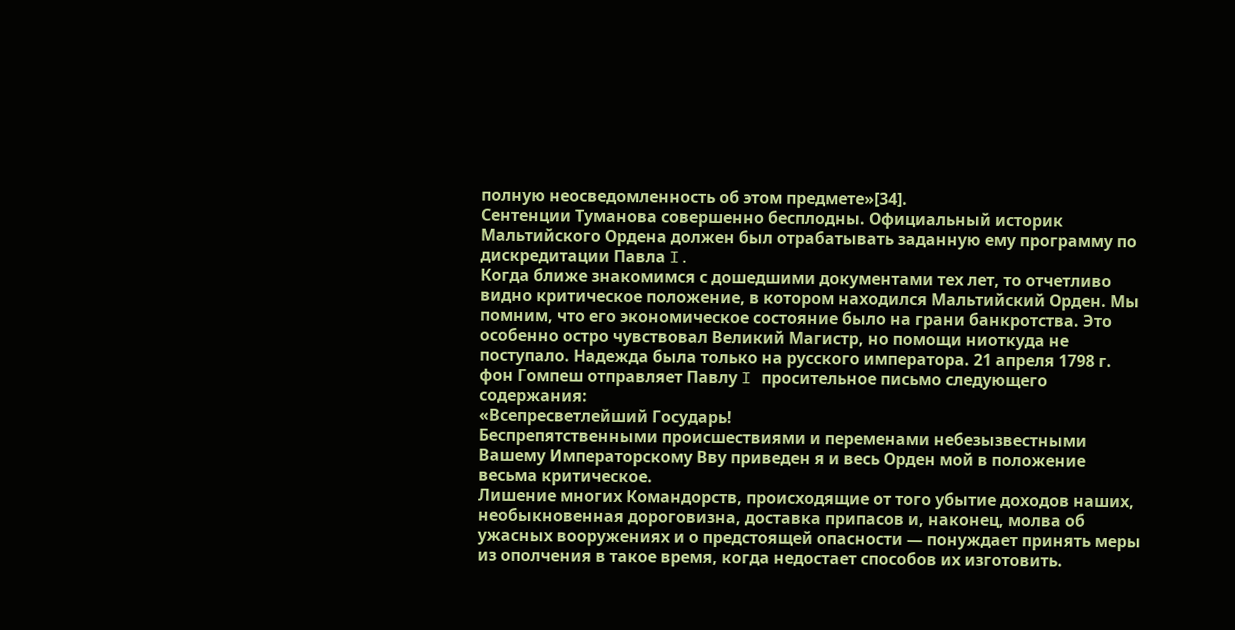полную неосведомленность об этом предмете»[34].
Сентенции Туманова совершенно бесплодны. Официальный историк Мальтийского Ордена должен был отрабатывать заданную ему программу по дискредитации Павла I.
Когда ближе знакомимся с дошедшими документами тех лет, то отчетливо видно критическое положение, в котором находился Мальтийский Орден. Мы помним, что его экономическое состояние было на грани банкротства. Это особенно остро чувствовал Великий Магистр, но помощи ниоткуда не поступало. Надежда была только на русского императора. 21 апреля 1798 г. фон Гомпеш отправляет Павлу I просительное письмо следующего содержания:
«Всепресветлейший Государь!
Беспрепятственными происшествиями и переменами небезызвестными Вашему Императорскому Вву приведен я и весь Орден мой в положение весьма критическое.
Лишение многих Командорств, происходящие от того убытие доходов наших, необыкновенная дороговизна, доставка припасов и, наконец, молва об ужасных вооружениях и о предстоящей опасности — понуждает принять меры из ополчения в такое время, когда недостает способов их изготовить.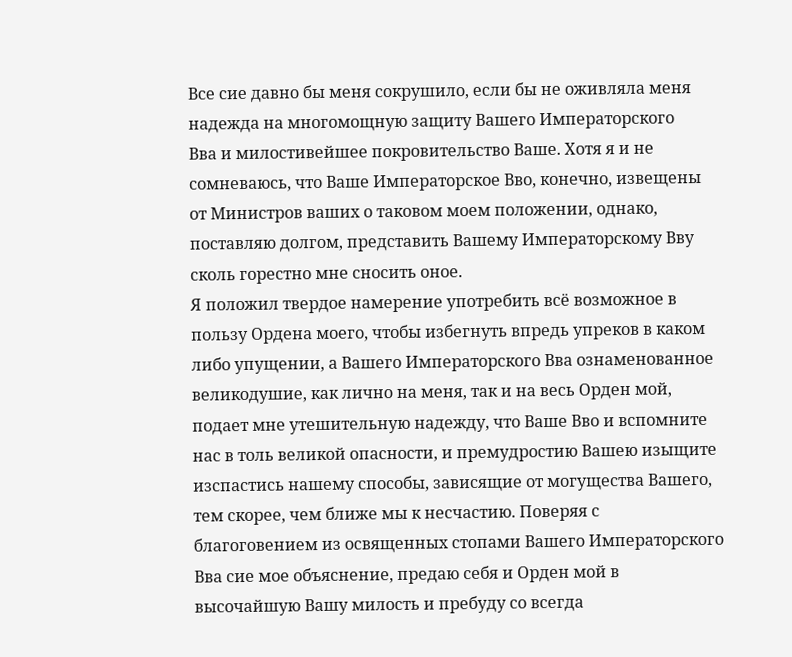Все сие давно бы меня сокрушило, если бы не оживляла меня надежда на многомощную защиту Вашего Императорского
Вва и милостивейшее покровительство Ваше. Хотя я и не сомневаюсь, что Ваше Императорское Вво, конечно, извещены от Министров ваших о таковом моем положении, однако, поставляю долгом, представить Вашему Императорскому Вву сколь горестно мне сносить оное.
Я положил твердое намерение употребить всё возможное в пользу Ордена моего, чтобы избегнуть впредь упреков в каком либо упущении, а Вашего Императорского Вва ознаменованное великодушие, как лично на меня, так и на весь Орден мой, подает мне утешительную надежду, что Ваше Вво и вспомните нас в толь великой опасности, и премудростию Вашею изыщите изспастись нашему способы, зависящие от могущества Вашего, тем скорее, чем ближе мы к несчастию. Поверяя с благоговением из освященных стопами Вашего Императорского Вва сие мое объяснение, предаю себя и Орден мой в высочайшую Вашу милость и пребуду со всегда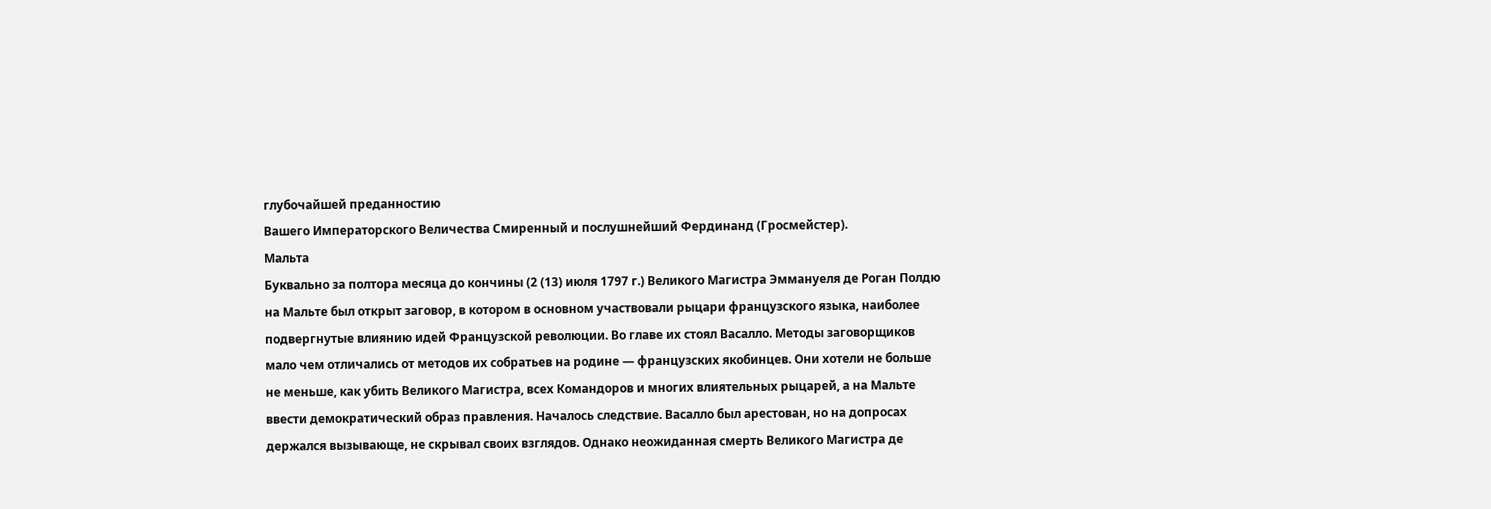глубочайшей преданностию
Вашего Императорского Величества Смиренный и послушнейший Фердинанд (Гросмейстер).
Мальта
Буквально за полтора месяца до кончины (2 (13) июля 1797 г.) Великого Магистра Эммануеля де Роган Полдю на Мальте был открыт заговор, в котором в основном участвовали рыцари французского языка, наиболее подвергнутые влиянию идей Французской революции. Во главе их стоял Васалло. Методы заговорщиков мало чем отличались от методов их собратьев на родине — французских якобинцев. Они хотели не больше не меньше, как убить Великого Магистра, всех Командоров и многих влиятельных рыцарей, а на Мальте ввести демократический образ правления. Началось следствие. Васалло был арестован, но на допросах держался вызывающе, не скрывал своих взглядов. Однако неожиданная смерть Великого Магистра де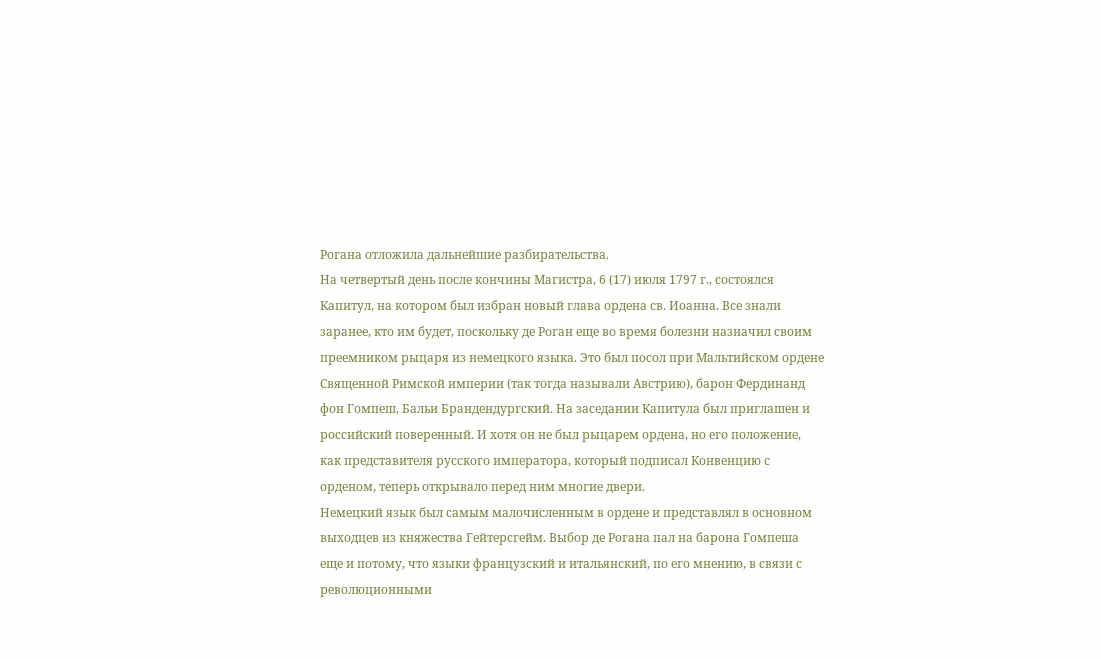Рогана отложила дальнейшие разбирательства.
На четвертый день после кончины Магистра, 6 (17) июля 1797 г., состоялся Капитул, на котором был избран новый глава ордена св. Иоанна. Все знали заранее, кто им будет, поскольку де Роган еще во время болезни назначил своим преемником рыцаря из немецкого языка. Это был посол при Мальтийском ордене Священной Римской империи (так тогда называли Австрию), барон Фердинанд фон Гомпеш, Бальи Брандендургский. На заседании Капитула был приглашен и российский поверенный. И хотя он не был рыцарем ордена, но его положение, как представителя русского императора, который подписал Конвенцию с орденом, теперь открывало перед ним многие двери.
Немецкий язык был самым малочисленным в ордене и представлял в основном выходцев из княжества Гейтерсгейм. Выбор де Рогана пал на барона Гомпеша еще и потому, что языки французский и итальянский, по его мнению, в связи с революционными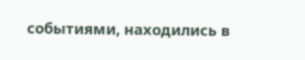событиями, находились в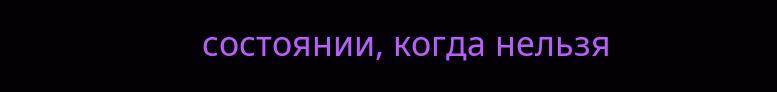состоянии, когда нельзя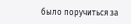было поручиться за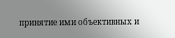принятие ими объективных и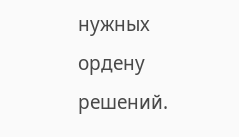нужных ордену решений.